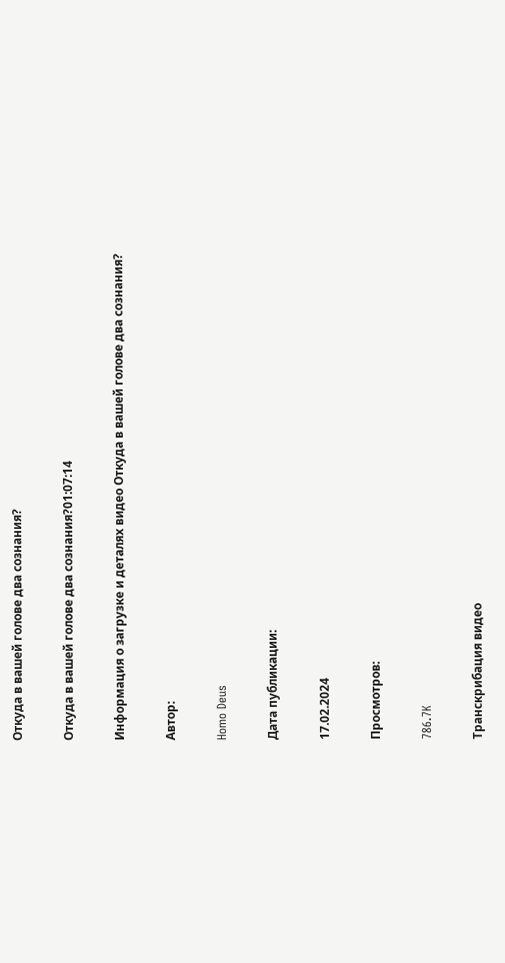Откуда в вашей голове два сознания?

Откуда в вашей голове два сознания?01:07:14

Информация о загрузке и деталях видео Откуда в вашей голове два сознания?

Автор:

Homo Deus

Дата публикации:

17.02.2024

Просмотров:

786.7K

Транскрибация видео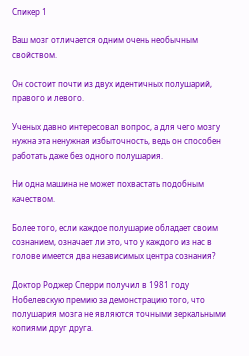Спикер 1

Ваш мозг отличается одним очень необычным свойством.

Он состоит почти из двух идентичных полушарий, правого и левого.

Ученых давно интересовал вопрос, а для чего мозгу нужна эта ненужная избыточность, ведь он способен работать даже без одного полушария.

Ни одна машина не может похвастать подобным качеством.

Более того, если каждое полушарие обладает своим сознанием, означает ли это, что у каждого из нас в голове имеется два независимых центра сознания?

Доктор Роджер Сперри получил в 1981 году Нобелевскую премию за демонстрацию того, что полушария мозга не являются точными зеркальными копиями друг друга.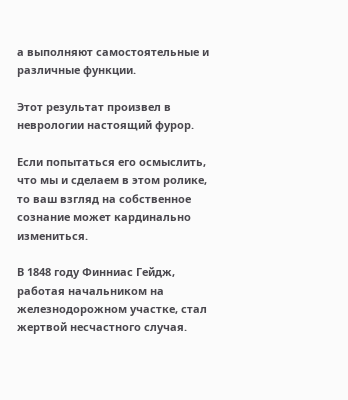а выполняют самостоятельные и различные функции.

Этот результат произвел в неврологии настоящий фурор.

Если попытаться его осмыслить, что мы и сделаем в этом ролике, то ваш взгляд на собственное сознание может кардинально измениться.

В 1848 году Финниас Гейдж, работая начальником на железнодорожном участке, стал жертвой несчастного случая.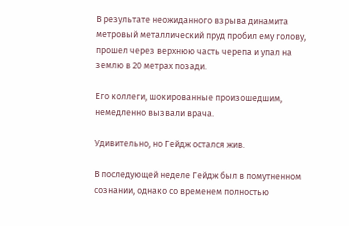В результате неожиданного взрыва динамита метровый металлический пруд пробил ему голову, прошел через верхнюю часть черепа и упал на землю в 20 метрах позади.

Его коллеги, шокированные произошедшим, немедленно вызвали врача.

Удивительно, но Гейдж остался жив.

В последующей неделе Гейдж был в помутненном сознании, однако со временем полностью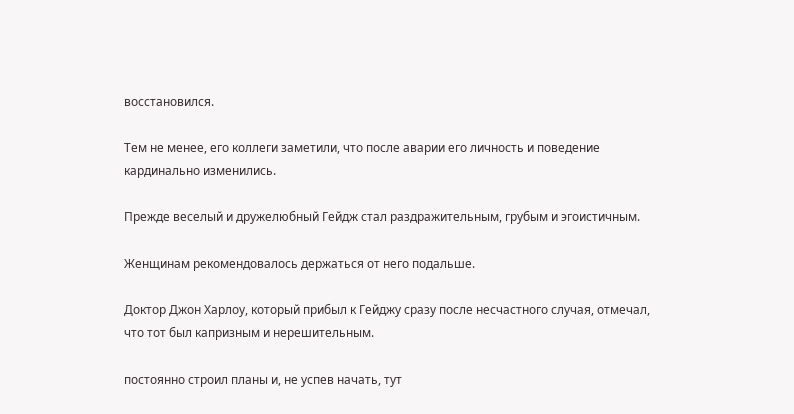восстановился.

Тем не менее, его коллеги заметили, что после аварии его личность и поведение кардинально изменились.

Прежде веселый и дружелюбный Гейдж стал раздражительным, грубым и эгоистичным.

Женщинам рекомендовалось держаться от него подальше.

Доктор Джон Харлоу, который прибыл к Гейджу сразу после несчастного случая, отмечал, что тот был капризным и нерешительным.

постоянно строил планы и, не успев начать, тут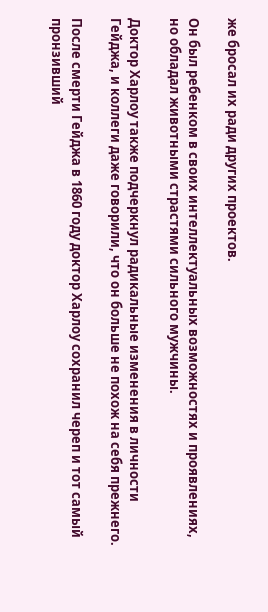же бросал их ради других проектов.

Он был ребенком в своих интеллектуальных возможностях и проявлениях, но обладал животными страстями сильного мужчины.

Доктор Харлоу также подчеркнул радикальные изменения в личности Гейджа, и коллеги даже говорили, что он больше не похож на себя прежнего.

После смерти Гейджа в 1860 году доктор Харлоу сохранил череп и тот самый пронзивший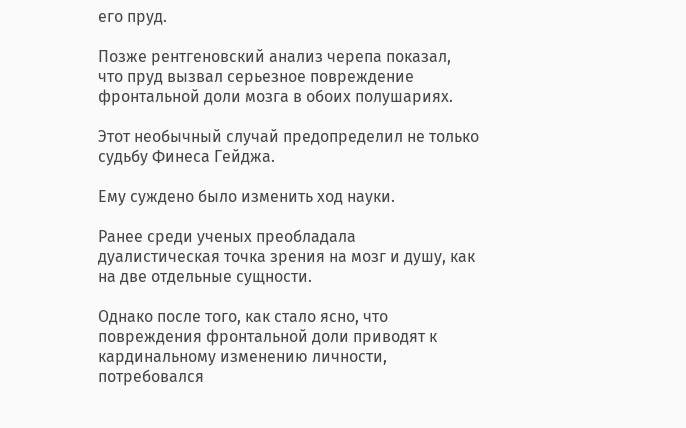его пруд.

Позже рентгеновский анализ черепа показал, что пруд вызвал серьезное повреждение фронтальной доли мозга в обоих полушариях.

Этот необычный случай предопределил не только судьбу Финеса Гейджа.

Ему суждено было изменить ход науки.

Ранее среди ученых преобладала дуалистическая точка зрения на мозг и душу, как на две отдельные сущности.

Однако после того, как стало ясно, что повреждения фронтальной доли приводят к кардинальному изменению личности, потребовался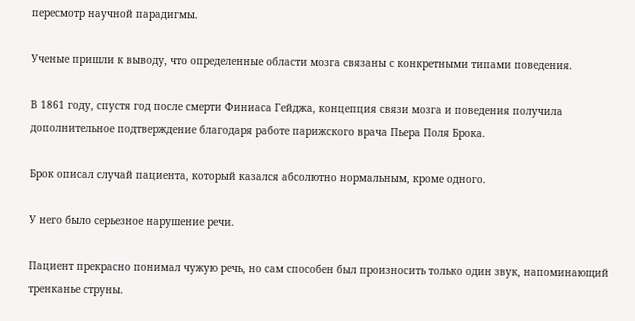пересмотр научной парадигмы.

Ученые пришли к выводу, что определенные области мозга связаны с конкретными типами поведения.

В 1861 году, спустя год после смерти Финиаса Гейджа, концепция связи мозга и поведения получила дополнительное подтверждение благодаря работе парижского врача Пьера Поля Брока.

Брок описал случай пациента, который казался абсолютно нормальным, кроме одного.

У него было серьезное нарушение речи.

Пациент прекрасно понимал чужую речь, но сам способен был произносить только один звук, напоминающий тренканье струны.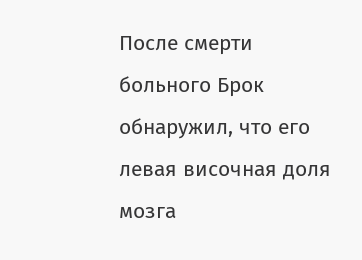После смерти больного Брок обнаружил, что его левая височная доля мозга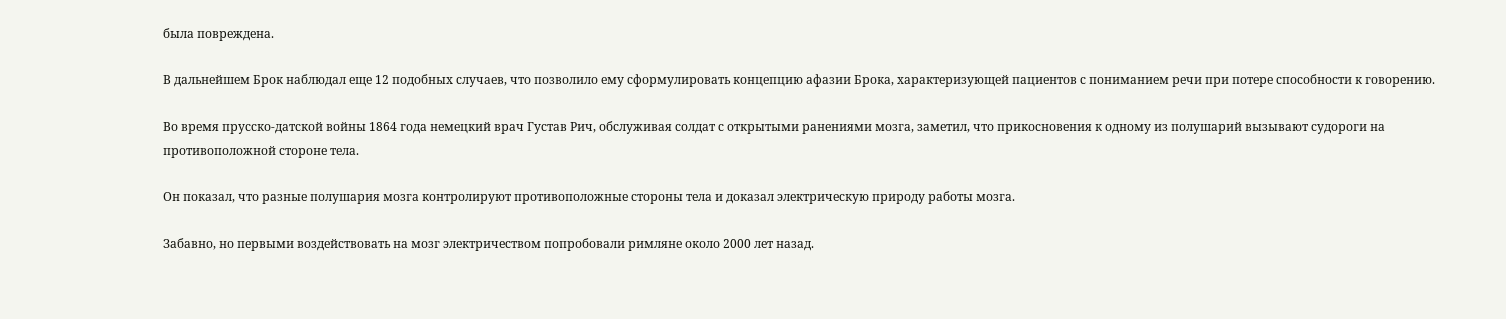была повреждена.

В дальнейшем Брок наблюдал еще 12 подобных случаев, что позволило ему сформулировать концепцию афазии Брока, характеризующей пациентов с пониманием речи при потере способности к говорению.

Во время прусско-датской войны 1864 года немецкий врач Густав Рич, обслуживая солдат с открытыми ранениями мозга, заметил, что прикосновения к одному из полушарий вызывают судороги на противоположной стороне тела.

Он показал, что разные полушария мозга контролируют противоположные стороны тела и доказал электрическую природу работы мозга.

Забавно, но первыми воздействовать на мозг электричеством попробовали римляне около 2000 лет назад.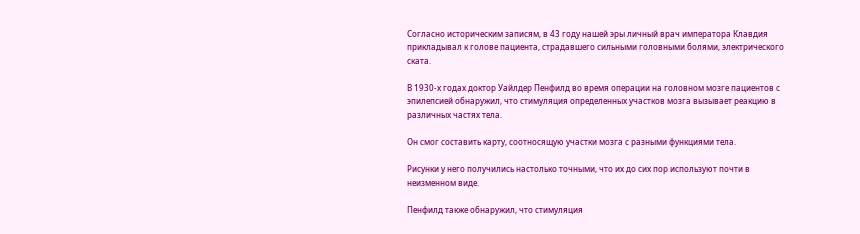Согласно историческим записям, в 43 году нашей эры личный врач императора Клавдия прикладывал к голове пациента, страдавшего сильными головными болями, электрического ската.

В 1930-х годах доктор Уайлдер Пенфилд во время операции на головном мозге пациентов с эпилепсией обнаружил, что стимуляция определенных участков мозга вызывает реакцию в различных частях тела.

Он смог составить карту, соотносящую участки мозга с разными функциями тела.

Рисунки у него получились настолько точными, что их до сих пор используют почти в неизменном виде.

Пенфилд также обнаружил, что стимуляция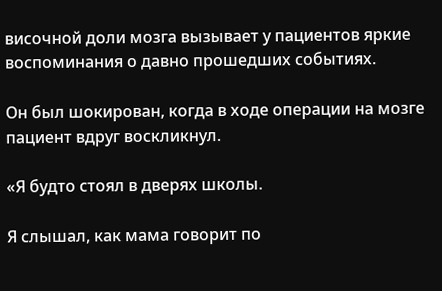височной доли мозга вызывает у пациентов яркие воспоминания о давно прошедших событиях.

Он был шокирован, когда в ходе операции на мозге пациент вдруг воскликнул.

«Я будто стоял в дверях школы.

Я слышал, как мама говорит по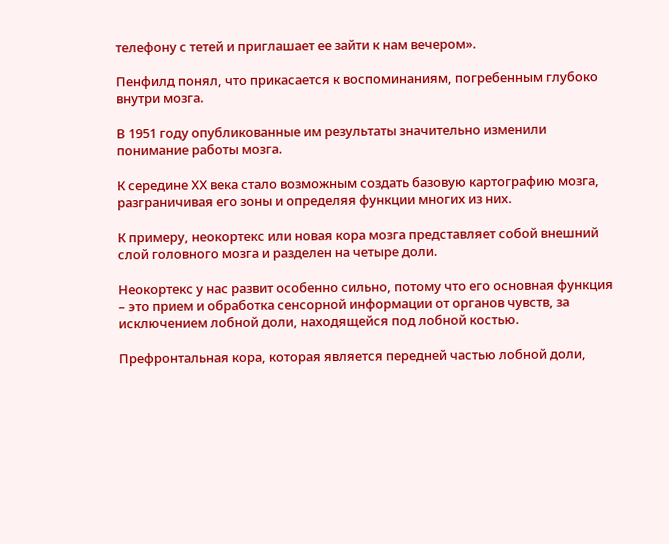телефону с тетей и приглашает ее зайти к нам вечером».

Пенфилд понял, что прикасается к воспоминаниям, погребенным глубоко внутри мозга.

В 1951 году опубликованные им результаты значительно изменили понимание работы мозга.

К середине XX века стало возможным создать базовую картографию мозга, разграничивая его зоны и определяя функции многих из них.

К примеру, неокортекс или новая кора мозга представляет собой внешний слой головного мозга и разделен на четыре доли.

Неокортекс у нас развит особенно сильно, потому что его основная функция – это прием и обработка сенсорной информации от органов чувств, за исключением лобной доли, находящейся под лобной костью.

Префронтальная кора, которая является передней частью лобной доли,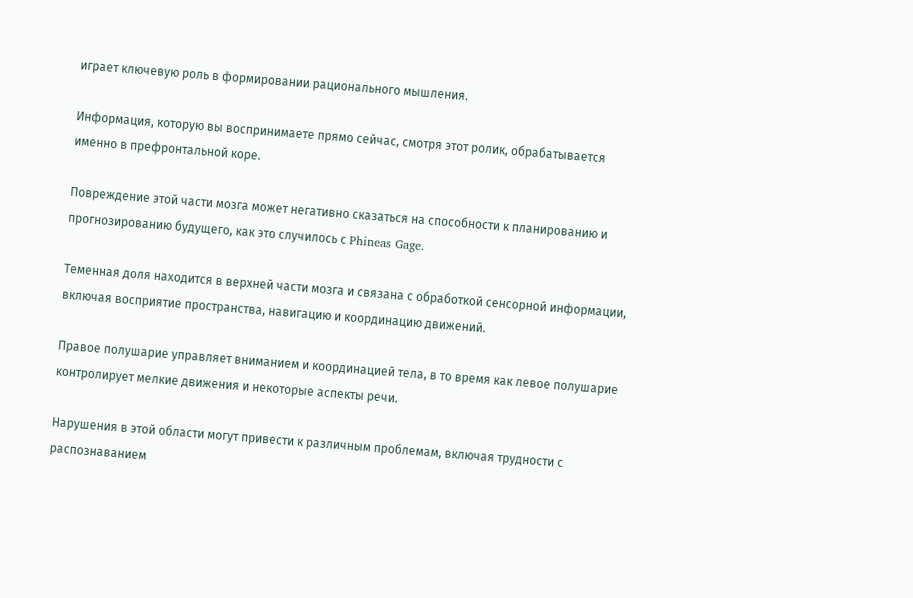играет ключевую роль в формировании рационального мышления.

Информация, которую вы воспринимаете прямо сейчас, смотря этот ролик, обрабатывается именно в префронтальной коре.

Повреждение этой части мозга может негативно сказаться на способности к планированию и прогнозированию будущего, как это случилось с Phineas Gage.

Теменная доля находится в верхней части мозга и связана с обработкой сенсорной информации, включая восприятие пространства, навигацию и координацию движений.

Правое полушарие управляет вниманием и координацией тела, в то время как левое полушарие контролирует мелкие движения и некоторые аспекты речи.

Нарушения в этой области могут привести к различным проблемам, включая трудности с распознаванием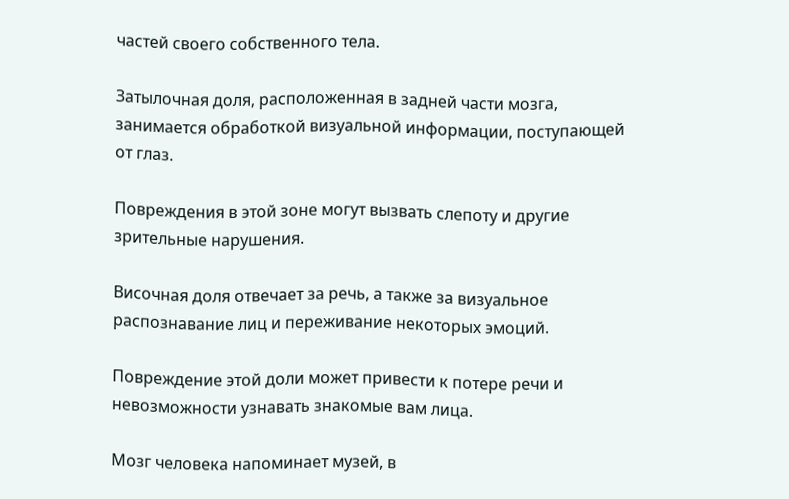частей своего собственного тела.

Затылочная доля, расположенная в задней части мозга, занимается обработкой визуальной информации, поступающей от глаз.

Повреждения в этой зоне могут вызвать слепоту и другие зрительные нарушения.

Височная доля отвечает за речь, а также за визуальное распознавание лиц и переживание некоторых эмоций.

Повреждение этой доли может привести к потере речи и невозможности узнавать знакомые вам лица.

Мозг человека напоминает музей, в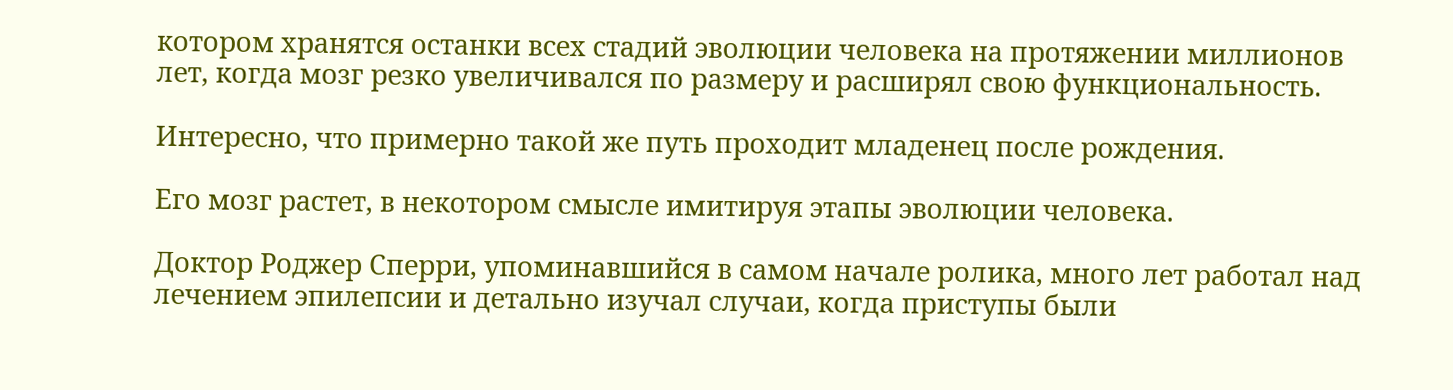котором хранятся останки всех стадий эволюции человека на протяжении миллионов лет, когда мозг резко увеличивался по размеру и расширял свою функциональность.

Интересно, что примерно такой же путь проходит младенец после рождения.

Его мозг растет, в некотором смысле имитируя этапы эволюции человека.

Доктор Роджер Сперри, упоминавшийся в самом начале ролика, много лет работал над лечением эпилепсии и детально изучал случаи, когда приступы были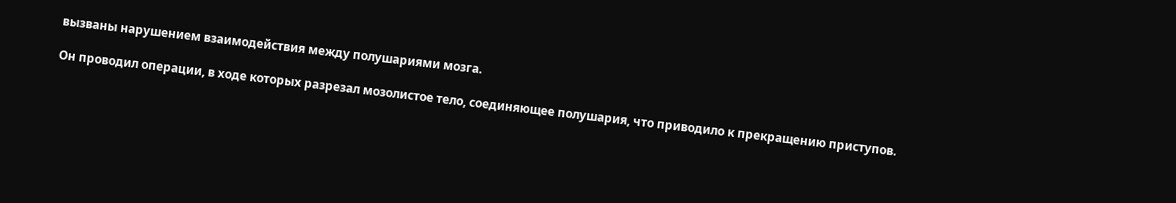вызваны нарушением взаимодействия между полушариями мозга.

Он проводил операции, в ходе которых разрезал мозолистое тело, соединяющее полушария, что приводило к прекращению приступов.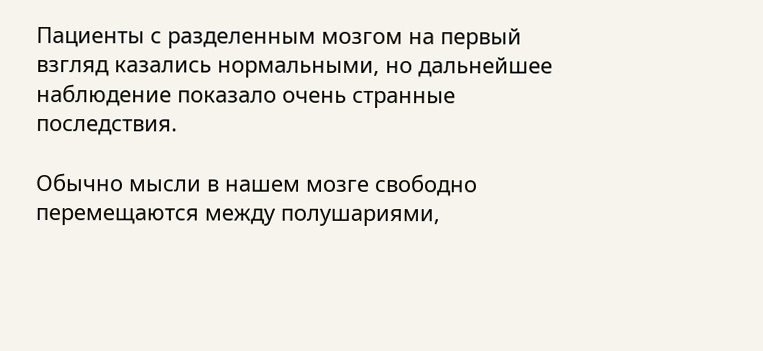Пациенты с разделенным мозгом на первый взгляд казались нормальными, но дальнейшее наблюдение показало очень странные последствия.

Обычно мысли в нашем мозге свободно перемещаются между полушариями,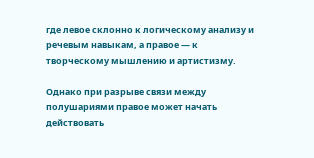где левое склонно к логическому анализу и речевым навыкам, а правое — к творческому мышлению и артистизму.

Однако при разрыве связи между полушариями правое может начать действовать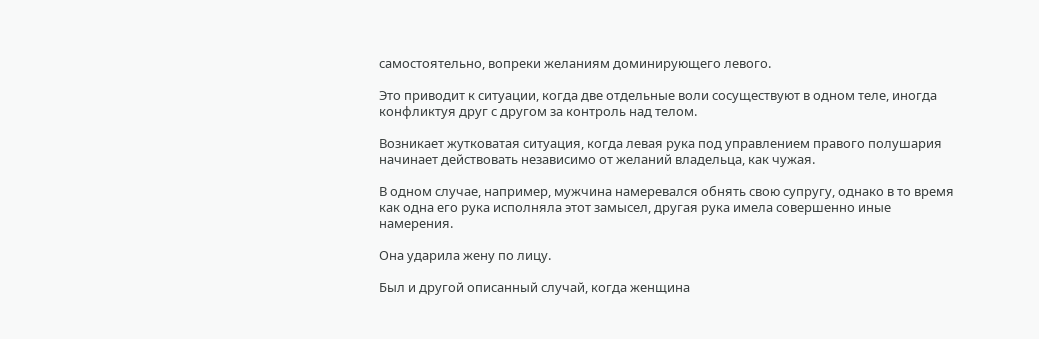самостоятельно, вопреки желаниям доминирующего левого.

Это приводит к ситуации, когда две отдельные воли сосуществуют в одном теле, иногда конфликтуя друг с другом за контроль над телом.

Возникает жутковатая ситуация, когда левая рука под управлением правого полушария начинает действовать независимо от желаний владельца, как чужая.

В одном случае, например, мужчина намеревался обнять свою супругу, однако в то время как одна его рука исполняла этот замысел, другая рука имела совершенно иные намерения.

Она ударила жену по лицу.

Был и другой описанный случай, когда женщина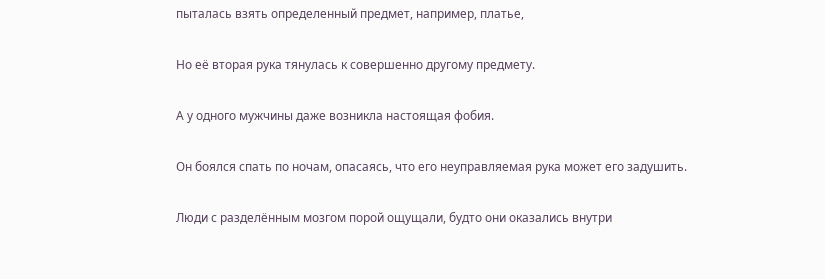пыталась взять определенный предмет, например, платье,

Но её вторая рука тянулась к совершенно другому предмету.

А у одного мужчины даже возникла настоящая фобия.

Он боялся спать по ночам, опасаясь, что его неуправляемая рука может его задушить.

Люди с разделённым мозгом порой ощущали, будто они оказались внутри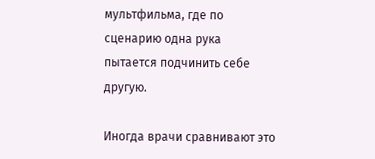мультфильма, где по сценарию одна рука пытается подчинить себе другую.

Иногда врачи сравнивают это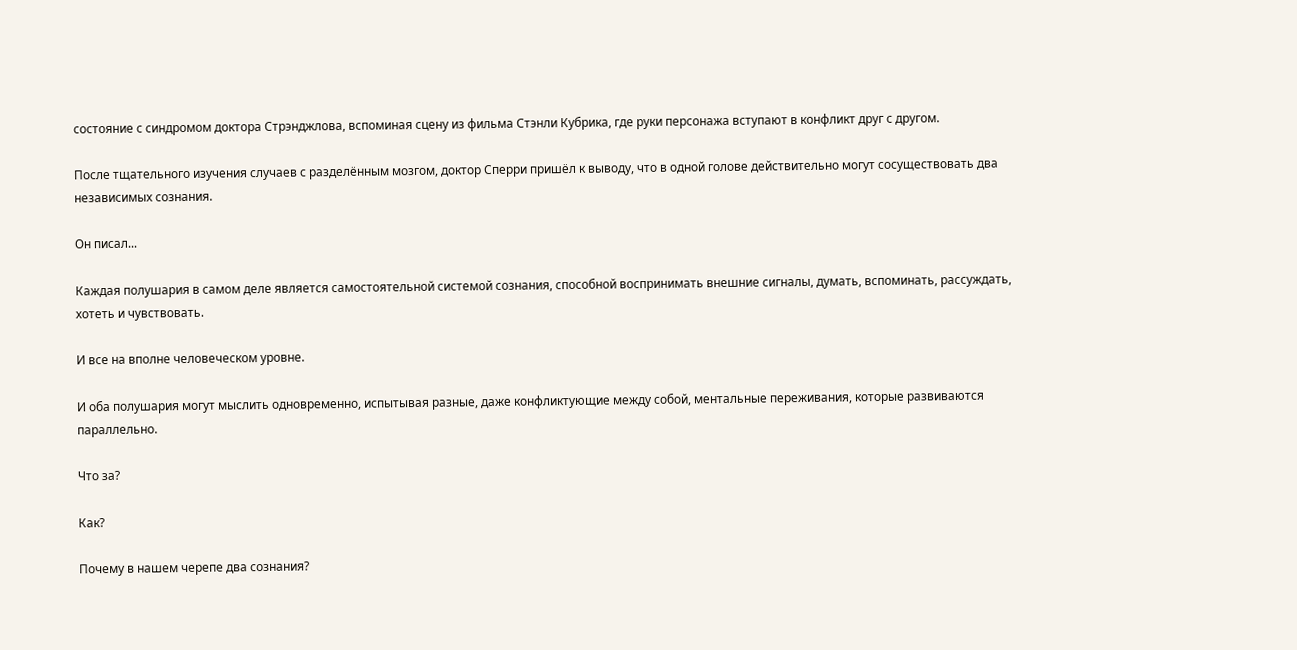состояние с синдромом доктора Стрэнджлова, вспоминая сцену из фильма Стэнли Кубрика, где руки персонажа вступают в конфликт друг с другом.

После тщательного изучения случаев с разделённым мозгом, доктор Сперри пришёл к выводу, что в одной голове действительно могут сосуществовать два независимых сознания.

Он писал...

Каждая полушария в самом деле является самостоятельной системой сознания, способной воспринимать внешние сигналы, думать, вспоминать, рассуждать, хотеть и чувствовать.

И все на вполне человеческом уровне.

И оба полушария могут мыслить одновременно, испытывая разные, даже конфликтующие между собой, ментальные переживания, которые развиваются параллельно.

Что за?

Как?

Почему в нашем черепе два сознания?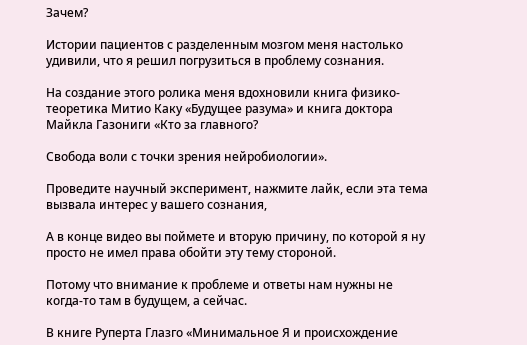Зачем?

Истории пациентов с разделенным мозгом меня настолько удивили, что я решил погрузиться в проблему сознания.

На создание этого ролика меня вдохновили книга физико-теоретика Митио Каку «Будущее разума» и книга доктора Майкла Газониги «Кто за главного?

Свобода воли с точки зрения нейробиологии».

Проведите научный эксперимент, нажмите лайк, если эта тема вызвала интерес у вашего сознания,

А в конце видео вы поймете и вторую причину, по которой я ну просто не имел права обойти эту тему стороной.

Потому что внимание к проблеме и ответы нам нужны не когда-то там в будущем, а сейчас.

В книге Руперта Глазго «Минимальное Я и происхождение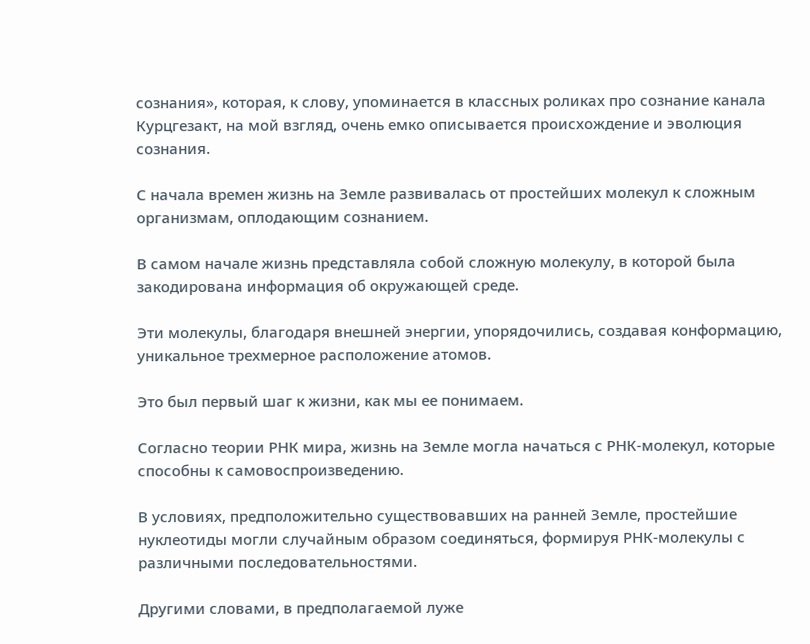сознания», которая, к слову, упоминается в классных роликах про сознание канала Курцгезакт, на мой взгляд, очень емко описывается происхождение и эволюция сознания.

С начала времен жизнь на Земле развивалась от простейших молекул к сложным организмам, оплодающим сознанием.

В самом начале жизнь представляла собой сложную молекулу, в которой была закодирована информация об окружающей среде.

Эти молекулы, благодаря внешней энергии, упорядочились, создавая конформацию, уникальное трехмерное расположение атомов.

Это был первый шаг к жизни, как мы ее понимаем.

Согласно теории РНК мира, жизнь на Земле могла начаться с РНК-молекул, которые способны к самовоспроизведению.

В условиях, предположительно существовавших на ранней Земле, простейшие нуклеотиды могли случайным образом соединяться, формируя РНК-молекулы с различными последовательностями.

Другими словами, в предполагаемой луже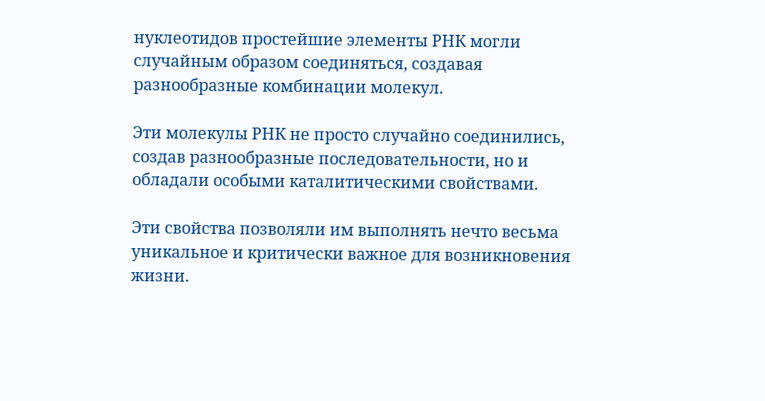нуклеотидов простейшие элементы РНК могли случайным образом соединяться, создавая разнообразные комбинации молекул.

Эти молекулы РНК не просто случайно соединились, создав разнообразные последовательности, но и обладали особыми каталитическими свойствами.

Эти свойства позволяли им выполнять нечто весьма уникальное и критически важное для возникновения жизни.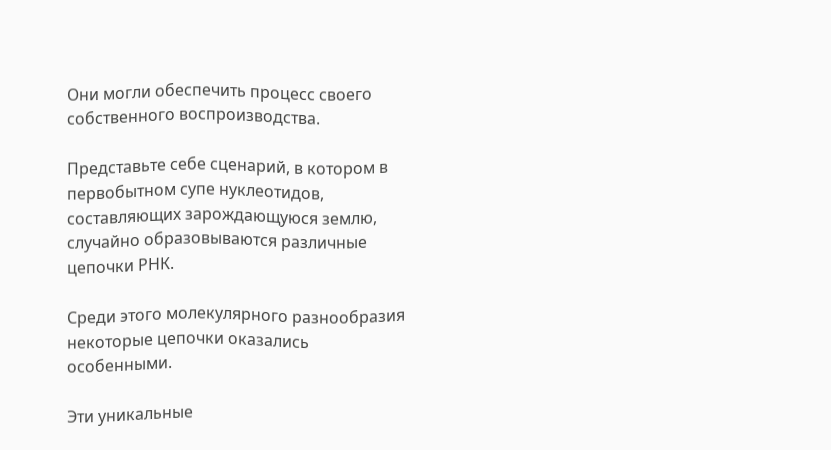Они могли обеспечить процесс своего собственного воспроизводства.

Представьте себе сценарий, в котором в первобытном супе нуклеотидов, составляющих зарождающуюся землю, случайно образовываются различные цепочки РНК.

Среди этого молекулярного разнообразия некоторые цепочки оказались особенными.

Эти уникальные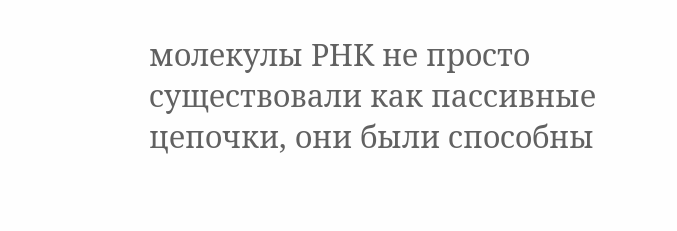молекулы РНК не просто существовали как пассивные цепочки, они были способны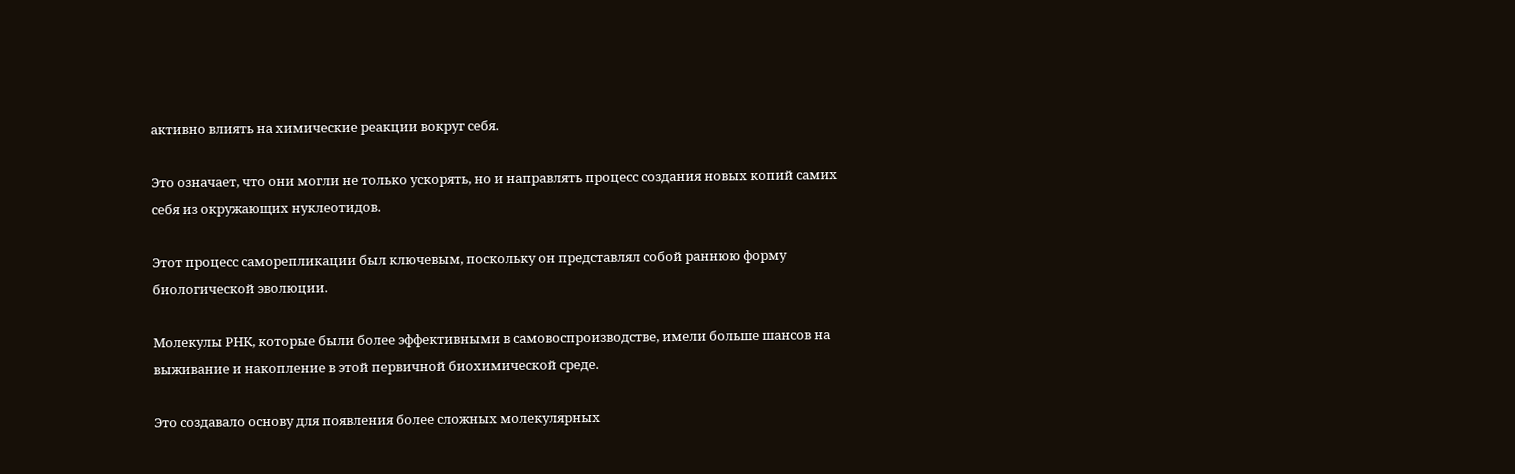активно влиять на химические реакции вокруг себя.

Это означает, что они могли не только ускорять, но и направлять процесс создания новых копий самих себя из окружающих нуклеотидов.

Этот процесс саморепликации был ключевым, поскольку он представлял собой раннюю форму биологической эволюции.

Молекулы РНК, которые были более эффективными в самовоспроизводстве, имели больше шансов на выживание и накопление в этой первичной биохимической среде.

Это создавало основу для появления более сложных молекулярных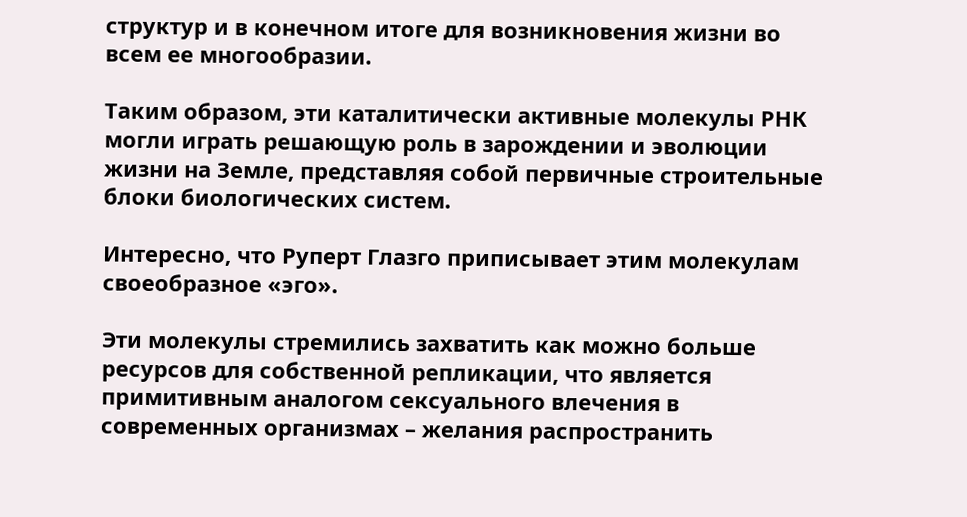структур и в конечном итоге для возникновения жизни во всем ее многообразии.

Таким образом, эти каталитически активные молекулы РНК могли играть решающую роль в зарождении и эволюции жизни на Земле, представляя собой первичные строительные блоки биологических систем.

Интересно, что Руперт Глазго приписывает этим молекулам своеобразное «эго».

Эти молекулы стремились захватить как можно больше ресурсов для собственной репликации, что является примитивным аналогом сексуального влечения в современных организмах – желания распространить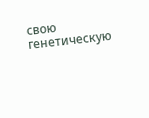свою генетическую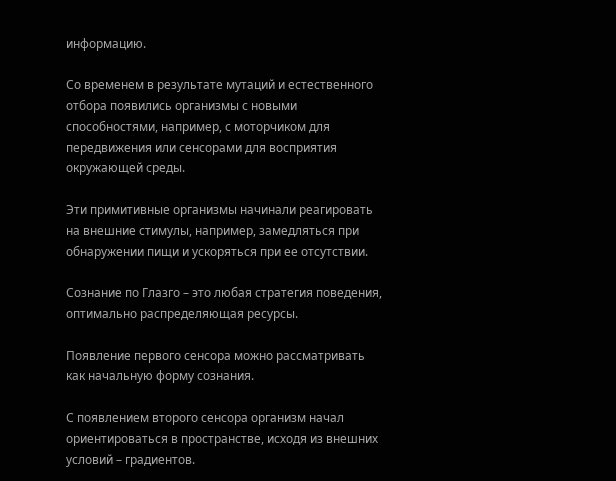информацию.

Со временем в результате мутаций и естественного отбора появились организмы с новыми способностями, например, с моторчиком для передвижения или сенсорами для восприятия окружающей среды.

Эти примитивные организмы начинали реагировать на внешние стимулы, например, замедляться при обнаружении пищи и ускоряться при ее отсутствии.

Сознание по Глазго – это любая стратегия поведения, оптимально распределяющая ресурсы.

Появление первого сенсора можно рассматривать как начальную форму сознания.

С появлением второго сенсора организм начал ориентироваться в пространстве, исходя из внешних условий – градиентов.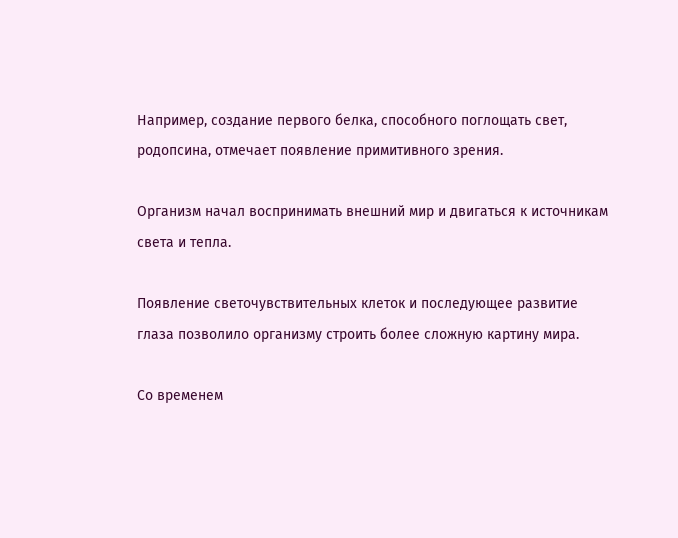Например, создание первого белка, способного поглощать свет, родопсина, отмечает появление примитивного зрения.

Организм начал воспринимать внешний мир и двигаться к источникам света и тепла.

Появление светочувствительных клеток и последующее развитие глаза позволило организму строить более сложную картину мира.

Со временем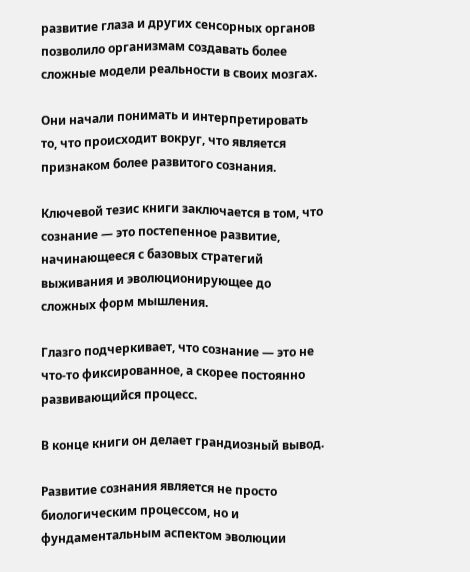развитие глаза и других сенсорных органов позволило организмам создавать более сложные модели реальности в своих мозгах.

Они начали понимать и интерпретировать то, что происходит вокруг, что является признаком более развитого сознания.

Ключевой тезис книги заключается в том, что сознание — это постепенное развитие, начинающееся с базовых стратегий выживания и эволюционирующее до сложных форм мышления.

Глазго подчеркивает, что сознание — это не что-то фиксированное, а скорее постоянно развивающийся процесс.

В конце книги он делает грандиозный вывод.

Развитие сознания является не просто биологическим процессом, но и фундаментальным аспектом эволюции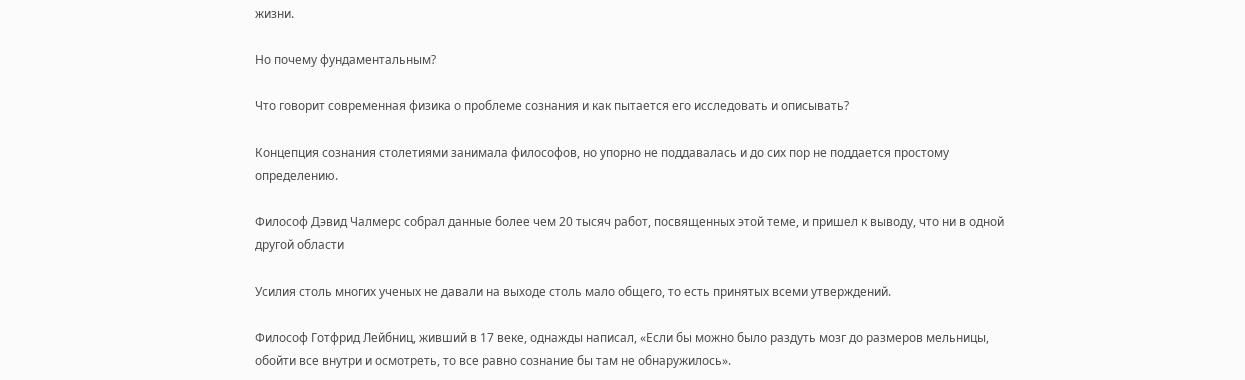жизни.

Но почему фундаментальным?

Что говорит современная физика о проблеме сознания и как пытается его исследовать и описывать?

Концепция сознания столетиями занимала философов, но упорно не поддавалась и до сих пор не поддается простому определению.

Философ Дэвид Чалмерс собрал данные более чем 20 тысяч работ, посвященных этой теме, и пришел к выводу, что ни в одной другой области

Усилия столь многих ученых не давали на выходе столь мало общего, то есть принятых всеми утверждений.

Философ Готфрид Лейбниц, живший в 17 веке, однажды написал, «Если бы можно было раздуть мозг до размеров мельницы, обойти все внутри и осмотреть, то все равно сознание бы там не обнаружилось».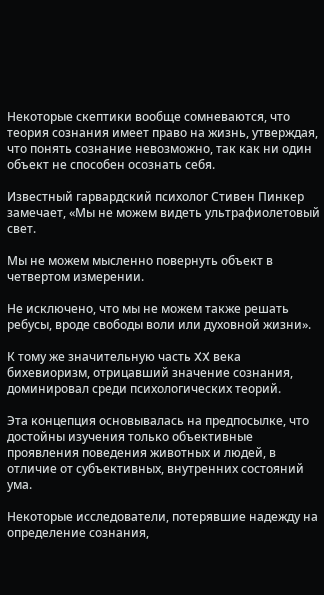Некоторые скептики вообще сомневаются, что теория сознания имеет право на жизнь, утверждая, что понять сознание невозможно, так как ни один объект не способен осознать себя.

Известный гарвардский психолог Стивен Пинкер замечает, «Мы не можем видеть ультрафиолетовый свет.

Мы не можем мысленно повернуть объект в четвертом измерении.

Не исключено, что мы не можем также решать ребусы, вроде свободы воли или духовной жизни».

К тому же значительную часть XX века бихевиоризм, отрицавший значение сознания, доминировал среди психологических теорий.

Эта концепция основывалась на предпосылке, что достойны изучения только объективные проявления поведения животных и людей, в отличие от субъективных, внутренних состояний ума.

Некоторые исследователи, потерявшие надежду на определение сознания,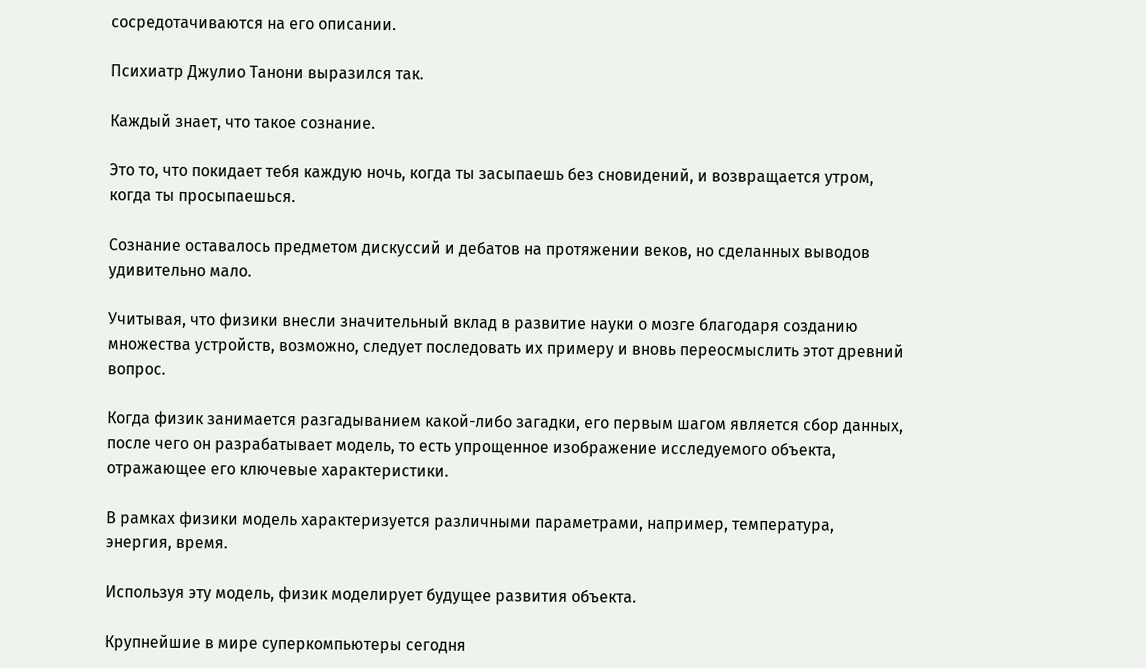сосредотачиваются на его описании.

Психиатр Джулио Танони выразился так.

Каждый знает, что такое сознание.

Это то, что покидает тебя каждую ночь, когда ты засыпаешь без сновидений, и возвращается утром, когда ты просыпаешься.

Сознание оставалось предметом дискуссий и дебатов на протяжении веков, но сделанных выводов удивительно мало.

Учитывая, что физики внесли значительный вклад в развитие науки о мозге благодаря созданию множества устройств, возможно, следует последовать их примеру и вновь переосмыслить этот древний вопрос.

Когда физик занимается разгадыванием какой-либо загадки, его первым шагом является сбор данных, после чего он разрабатывает модель, то есть упрощенное изображение исследуемого объекта, отражающее его ключевые характеристики.

В рамках физики модель характеризуется различными параметрами, например, температура, энергия, время.

Используя эту модель, физик моделирует будущее развития объекта.

Крупнейшие в мире суперкомпьютеры сегодня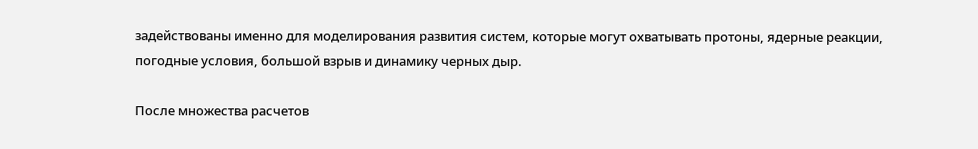задействованы именно для моделирования развития систем, которые могут охватывать протоны, ядерные реакции, погодные условия, большой взрыв и динамику черных дыр.

После множества расчетов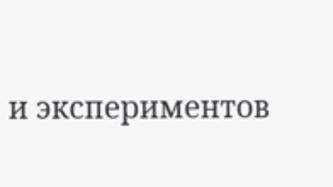и экспериментов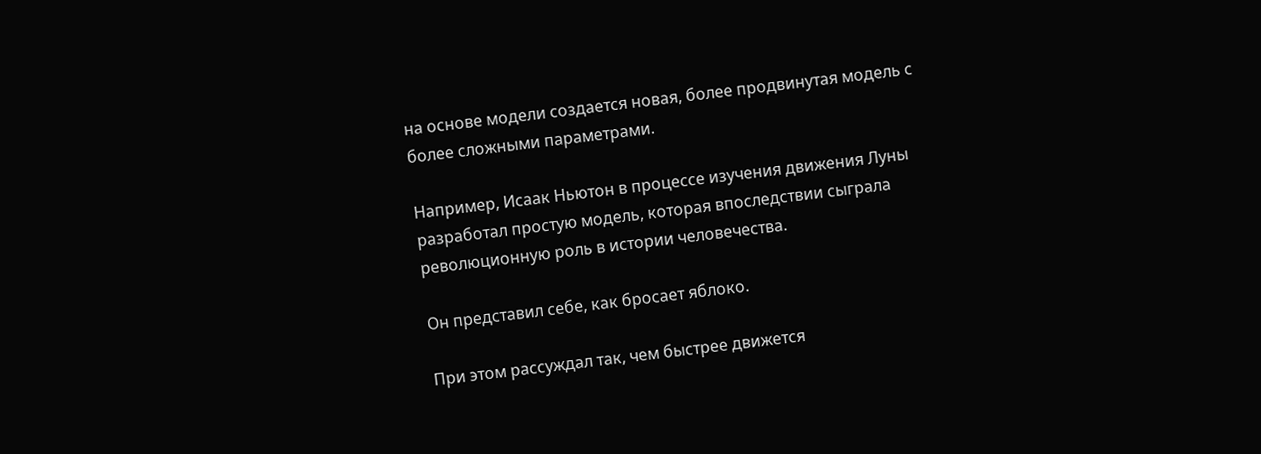на основе модели создается новая, более продвинутая модель с более сложными параметрами.

Например, Исаак Ньютон в процессе изучения движения Луны разработал простую модель, которая впоследствии сыграла революционную роль в истории человечества.

Он представил себе, как бросает яблоко.

При этом рассуждал так, чем быстрее движется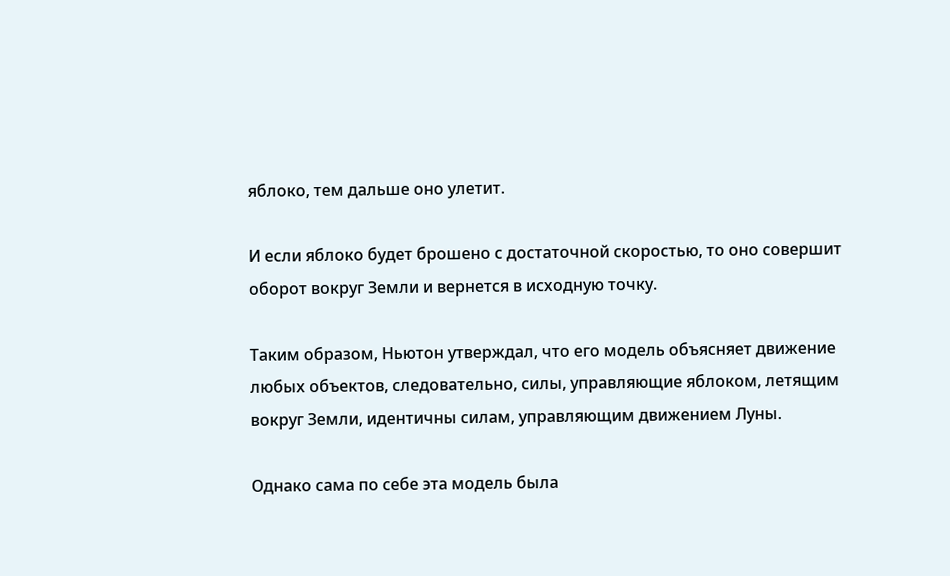яблоко, тем дальше оно улетит.

И если яблоко будет брошено с достаточной скоростью, то оно совершит оборот вокруг Земли и вернется в исходную точку.

Таким образом, Ньютон утверждал, что его модель объясняет движение любых объектов, следовательно, силы, управляющие яблоком, летящим вокруг Земли, идентичны силам, управляющим движением Луны.

Однако сама по себе эта модель была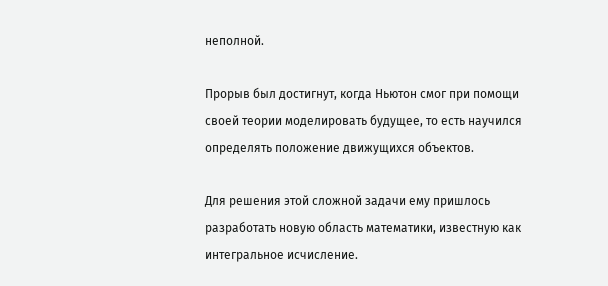неполной.

Прорыв был достигнут, когда Ньютон смог при помощи своей теории моделировать будущее, то есть научился определять положение движущихся объектов.

Для решения этой сложной задачи ему пришлось разработать новую область математики, известную как интегральное исчисление.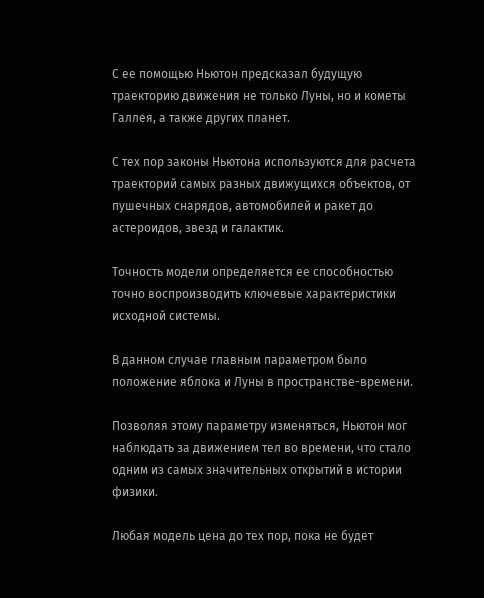С ее помощью Ньютон предсказал будущую траекторию движения не только Луны, но и кометы Галлея, а также других планет.

С тех пор законы Ньютона используются для расчета траекторий самых разных движущихся объектов, от пушечных снарядов, автомобилей и ракет до астероидов, звезд и галактик.

Точность модели определяется ее способностью точно воспроизводить ключевые характеристики исходной системы.

В данном случае главным параметром было положение яблока и Луны в пространстве-времени.

Позволяя этому параметру изменяться, Ньютон мог наблюдать за движением тел во времени, что стало одним из самых значительных открытий в истории физики.

Любая модель цена до тех пор, пока не будет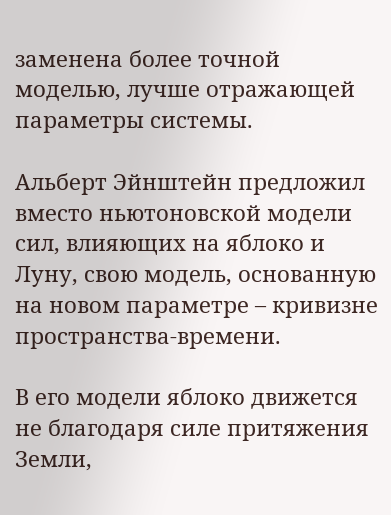заменена более точной моделью, лучше отражающей параметры системы.

Альберт Эйнштейн предложил вместо ньютоновской модели сил, влияющих на яблоко и Луну, свою модель, основанную на новом параметре – кривизне пространства-времени.

В его модели яблоко движется не благодаря силе притяжения Земли,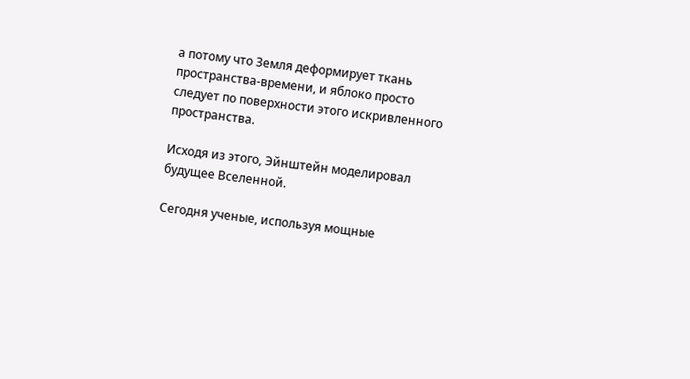а потому что Земля деформирует ткань пространства-времени, и яблоко просто следует по поверхности этого искривленного пространства.

Исходя из этого, Эйнштейн моделировал будущее Вселенной.

Сегодня ученые, используя мощные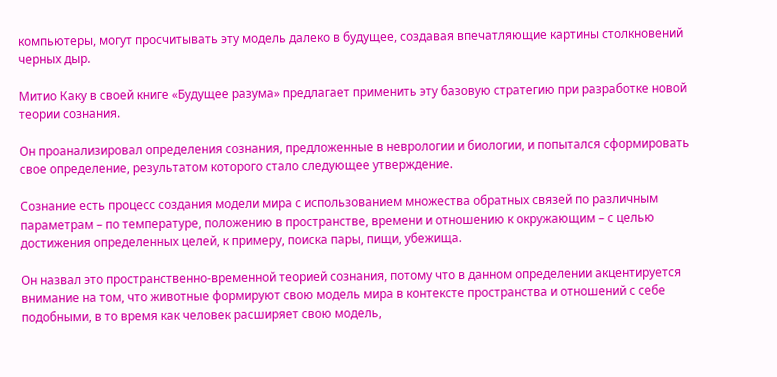компьютеры, могут просчитывать эту модель далеко в будущее, создавая впечатляющие картины столкновений черных дыр.

Митио Каку в своей книге «Будущее разума» предлагает применить эту базовую стратегию при разработке новой теории сознания.

Он проанализировал определения сознания, предложенные в неврологии и биологии, и попытался сформировать свое определение, результатом которого стало следующее утверждение.

Сознание есть процесс создания модели мира с использованием множества обратных связей по различным параметрам – по температуре, положению в пространстве, времени и отношению к окружающим – с целью достижения определенных целей, к примеру, поиска пары, пищи, убежища.

Он назвал это пространственно-временной теорией сознания, потому что в данном определении акцентируется внимание на том, что животные формируют свою модель мира в контексте пространства и отношений с себе подобными, в то время как человек расширяет свою модель,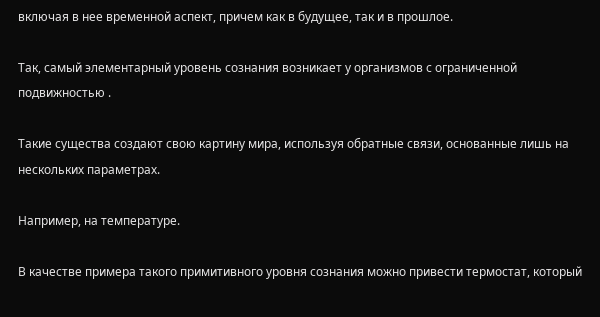включая в нее временной аспект, причем как в будущее, так и в прошлое.

Так, самый элементарный уровень сознания возникает у организмов с ограниченной подвижностью .

Такие существа создают свою картину мира, используя обратные связи, основанные лишь на нескольких параметрах.

Например, на температуре.

В качестве примера такого примитивного уровня сознания можно привести термостат, который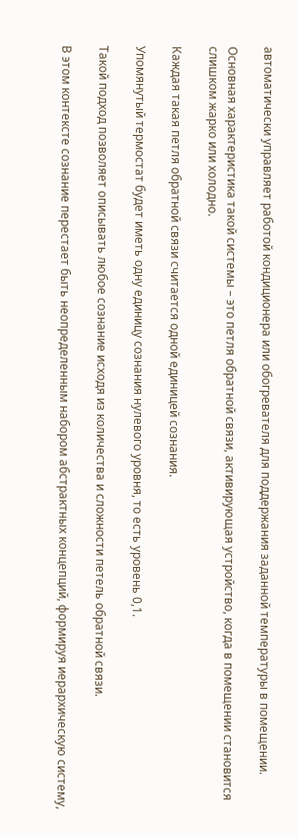автоматически управляет работой кондиционера или обогревателя для поддержания заданной температуры в помещении.

Основная характеристика такой системы – это петля обратной связи, активирующая устройство, когда в помещении становится слишком жарко или холодно.

Каждая такая петля обратной связи считается одной единицей сознания.

Упомянутый термостат будет иметь одну единицу сознания нулевого уровня, то есть уровень 0,1.

Такой подход позволяет описывать любое сознание исходя из количества и сложности петель обратной связи.

В этом контексте сознание перестает быть неопределенным набором абстрактных концепций, формируя иерархическую систему,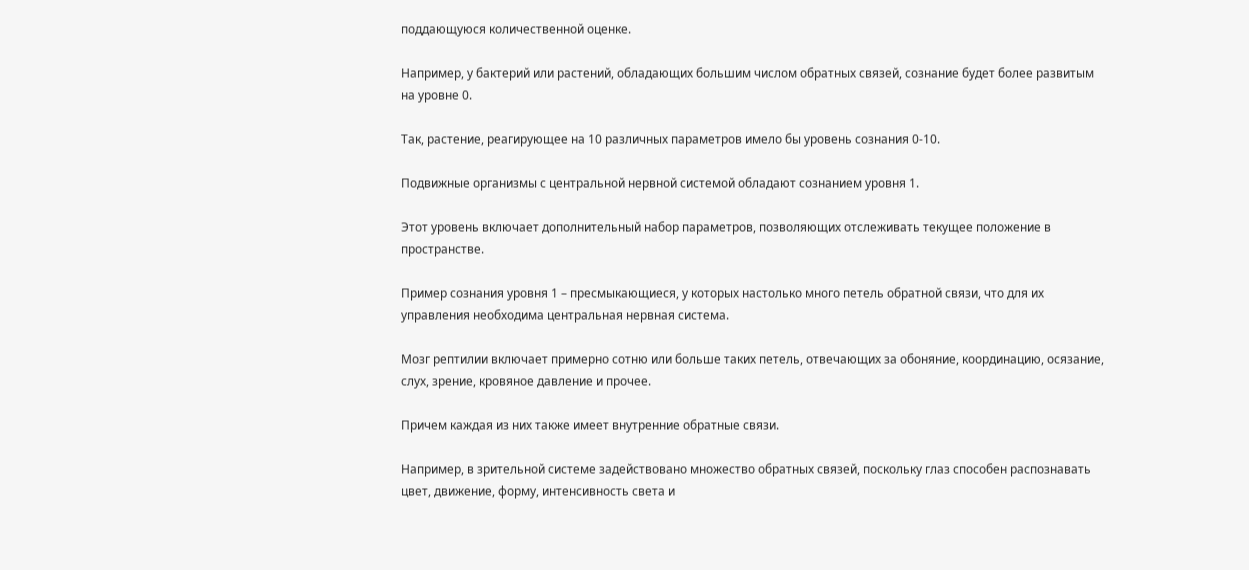поддающуюся количественной оценке.

Например, у бактерий или растений, обладающих большим числом обратных связей, сознание будет более развитым на уровне 0.

Так, растение, реагирующее на 10 различных параметров имело бы уровень сознания 0-10.

Подвижные организмы с центральной нервной системой обладают сознанием уровня 1.

Этот уровень включает дополнительный набор параметров, позволяющих отслеживать текущее положение в пространстве.

Пример сознания уровня 1 – пресмыкающиеся, у которых настолько много петель обратной связи, что для их управления необходима центральная нервная система.

Мозг рептилии включает примерно сотню или больше таких петель, отвечающих за обоняние, координацию, осязание, слух, зрение, кровяное давление и прочее.

Причем каждая из них также имеет внутренние обратные связи.

Например, в зрительной системе задействовано множество обратных связей, поскольку глаз способен распознавать цвет, движение, форму, интенсивность света и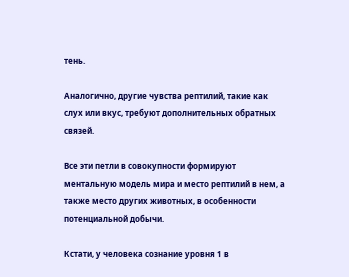тень.

Аналогично, другие чувства рептилий, такие как слух или вкус, требуют дополнительных обратных связей.

Все эти петли в совокупности формируют ментальную модель мира и место рептилий в нем, а также место других животных, в особенности потенциальной добычи.

Кстати, у человека сознание уровня 1 в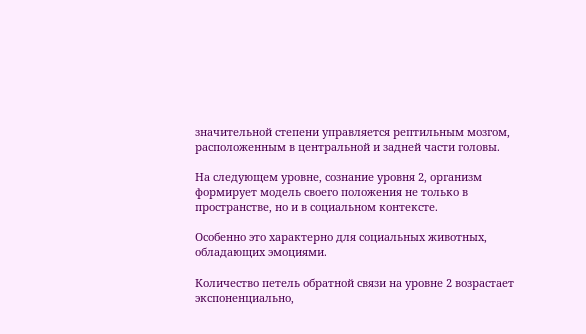значительной степени управляется рептильным мозгом, расположенным в центральной и задней части головы.

На следующем уровне, сознание уровня 2, организм формирует модель своего положения не только в пространстве, но и в социальном контексте.

Особенно это характерно для социальных животных, обладающих эмоциями.

Количество петель обратной связи на уровне 2 возрастает экспоненциально,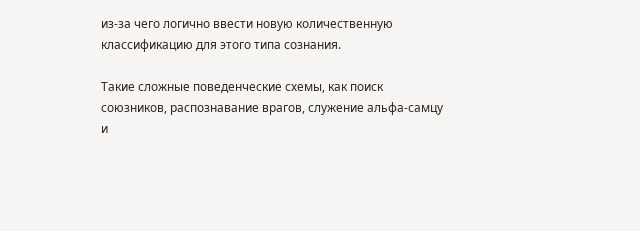из-за чего логично ввести новую количественную классификацию для этого типа сознания.

Такие сложные поведенческие схемы, как поиск союзников, распознавание врагов, служение альфа-самцу и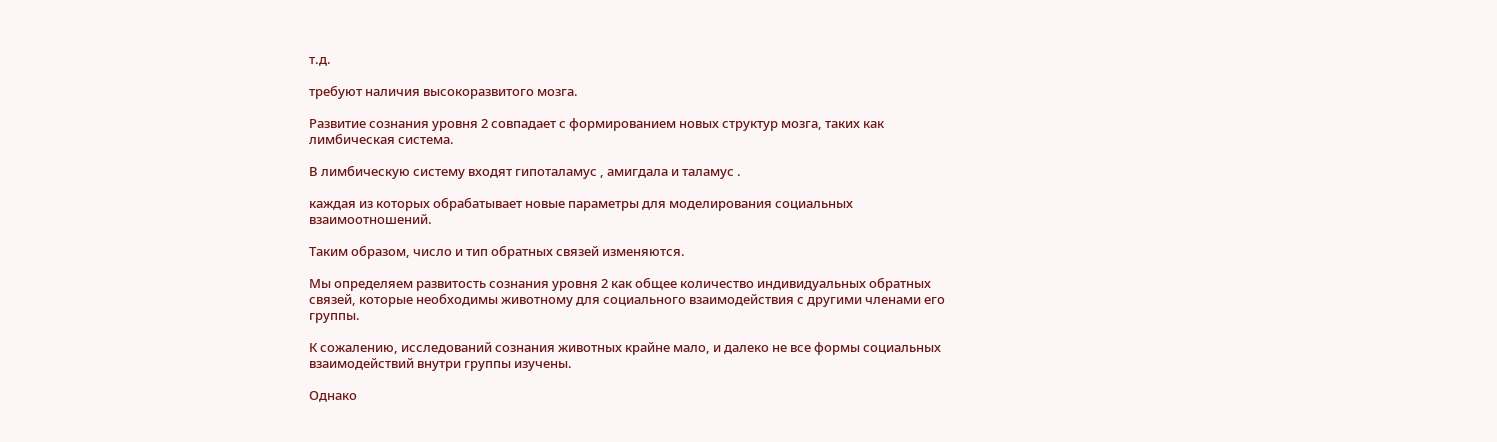т.д.

требуют наличия высокоразвитого мозга.

Развитие сознания уровня 2 совпадает с формированием новых структур мозга, таких как лимбическая система.

В лимбическую систему входят гипоталамус , амигдала и таламус .

каждая из которых обрабатывает новые параметры для моделирования социальных взаимоотношений.

Таким образом, число и тип обратных связей изменяются.

Мы определяем развитость сознания уровня 2 как общее количество индивидуальных обратных связей, которые необходимы животному для социального взаимодействия с другими членами его группы.

К сожалению, исследований сознания животных крайне мало, и далеко не все формы социальных взаимодействий внутри группы изучены.

Однако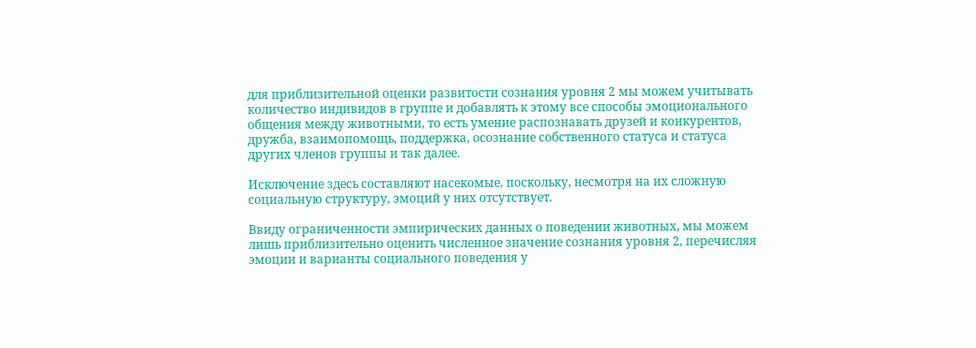для приблизительной оценки развитости сознания уровня 2 мы можем учитывать количество индивидов в группе и добавлять к этому все способы эмоционального общения между животными, то есть умение распознавать друзей и конкурентов, дружба, взаимопомощь, поддержка, осознание собственного статуса и статуса других членов группы и так далее.

Исключение здесь составляют насекомые, поскольку, несмотря на их сложную социальную структуру, эмоций у них отсутствует.

Ввиду ограниченности эмпирических данных о поведении животных, мы можем лишь приблизительно оценить численное значение сознания уровня 2, перечисляя эмоции и варианты социального поведения у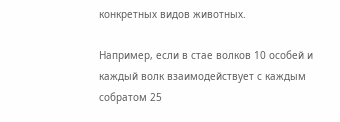конкретных видов животных.

Например, если в стае волков 10 особей и каждый волк взаимодействует с каждым собратом 25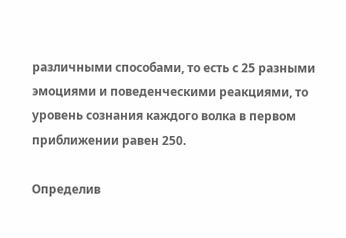различными способами, то есть с 25 разными эмоциями и поведенческими реакциями, то уровень сознания каждого волка в первом приближении равен 250.

Определив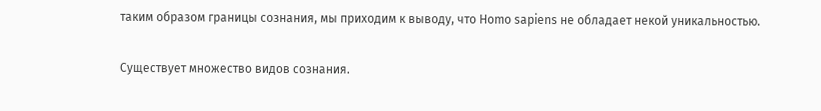таким образом границы сознания, мы приходим к выводу, что Homo sapiens не обладает некой уникальностью.

Существует множество видов сознания.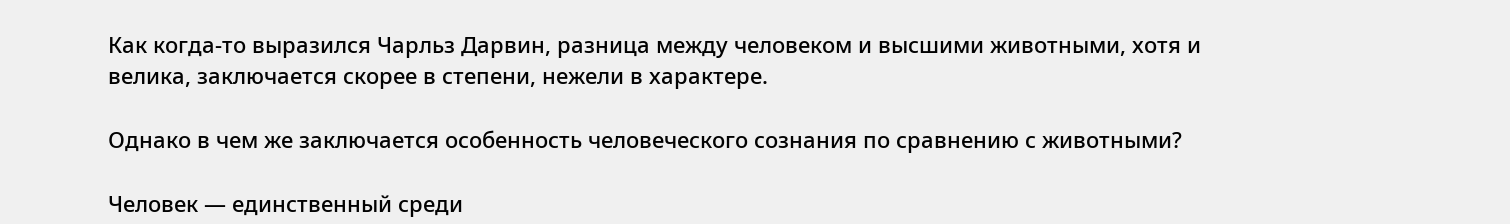Как когда-то выразился Чарльз Дарвин, разница между человеком и высшими животными, хотя и велика, заключается скорее в степени, нежели в характере.

Однако в чем же заключается особенность человеческого сознания по сравнению с животными?

Человек — единственный среди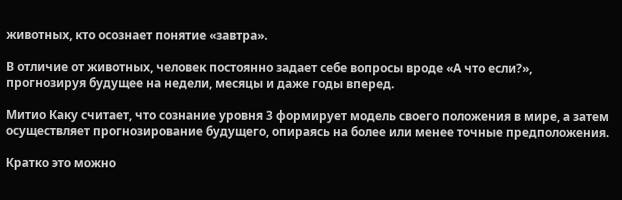животных, кто осознает понятие «завтра».

В отличие от животных, человек постоянно задает себе вопросы вроде «А что если?», прогнозируя будущее на недели, месяцы и даже годы вперед.

Митио Каку считает, что сознание уровня 3 формирует модель своего положения в мире, а затем осуществляет прогнозирование будущего, опираясь на более или менее точные предположения.

Кратко это можно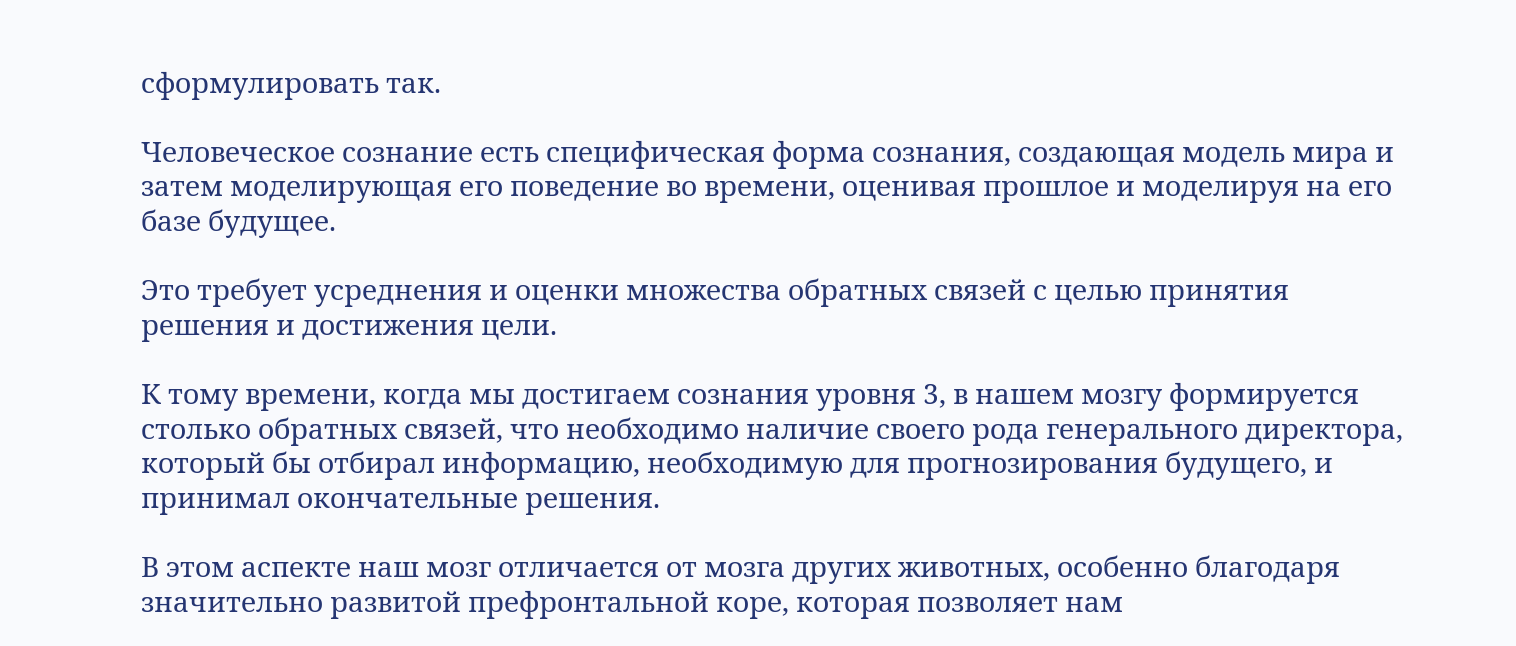сформулировать так.

Человеческое сознание есть специфическая форма сознания, создающая модель мира и затем моделирующая его поведение во времени, оценивая прошлое и моделируя на его базе будущее.

Это требует усреднения и оценки множества обратных связей с целью принятия решения и достижения цели.

К тому времени, когда мы достигаем сознания уровня 3, в нашем мозгу формируется столько обратных связей, что необходимо наличие своего рода генерального директора, который бы отбирал информацию, необходимую для прогнозирования будущего, и принимал окончательные решения.

В этом аспекте наш мозг отличается от мозга других животных, особенно благодаря значительно развитой префронтальной коре, которая позволяет нам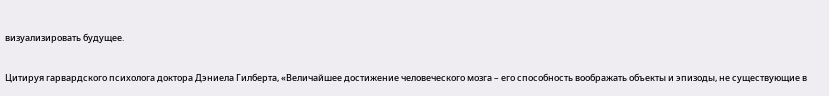визуализировать будущее.

Цитируя гарвардского психолога доктора Дэниела Гилберта, «Величайшее достижение человеческого мозга – его способность воображать объекты и эпизоды, не существующие в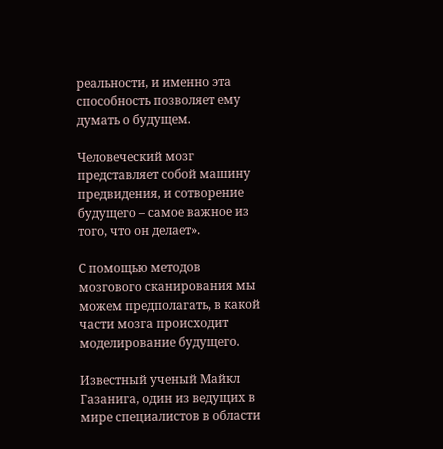реальности, и именно эта способность позволяет ему думать о будущем.

Человеческий мозг представляет собой машину предвидения, и сотворение будущего – самое важное из того, что он делает».

С помощью методов мозгового сканирования мы можем предполагать, в какой части мозга происходит моделирование будущего.

Известный ученый Майкл Газанига, один из ведущих в мире специалистов в области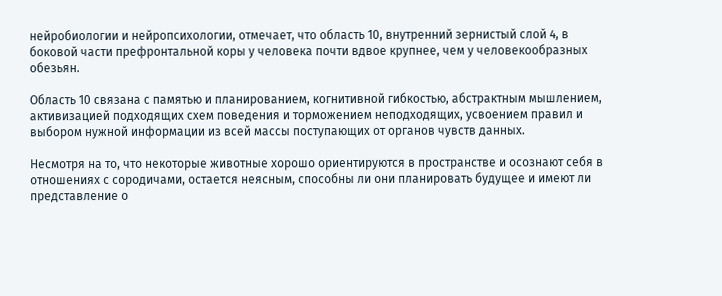нейробиологии и нейропсихологии, отмечает, что область 10, внутренний зернистый слой 4, в боковой части префронтальной коры у человека почти вдвое крупнее, чем у человекообразных обезьян.

Область 10 связана с памятью и планированием, когнитивной гибкостью, абстрактным мышлением, активизацией подходящих схем поведения и торможением неподходящих, усвоением правил и выбором нужной информации из всей массы поступающих от органов чувств данных.

Несмотря на то, что некоторые животные хорошо ориентируются в пространстве и осознают себя в отношениях с сородичами, остается неясным, способны ли они планировать будущее и имеют ли представление о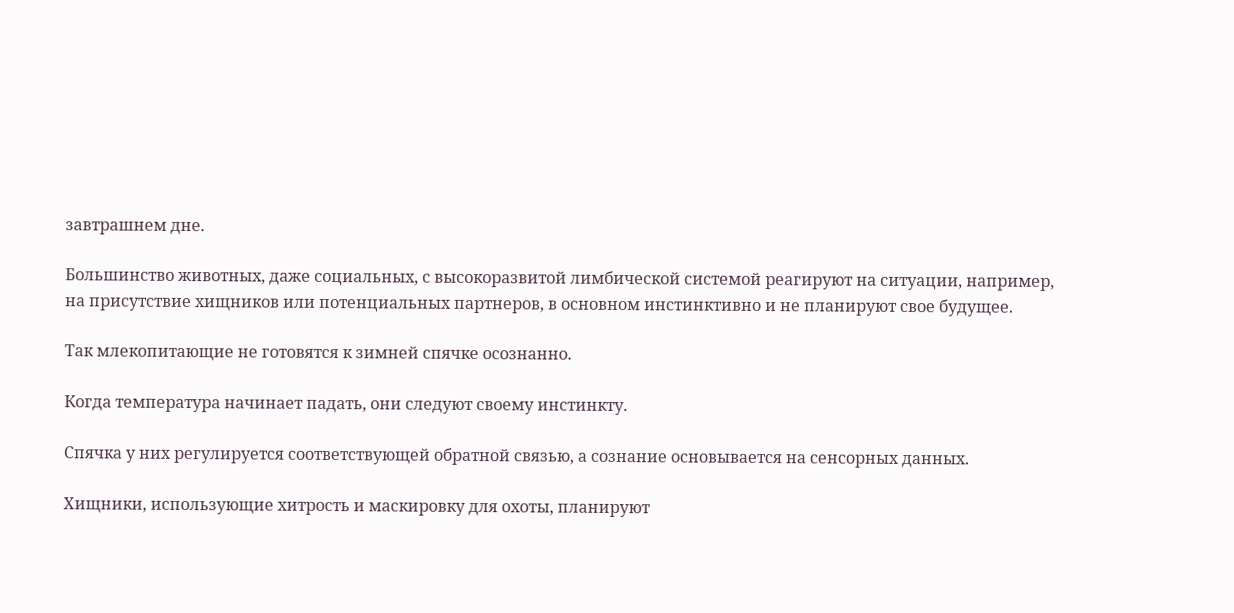завтрашнем дне.

Большинство животных, даже социальных, с высокоразвитой лимбической системой реагируют на ситуации, например, на присутствие хищников или потенциальных партнеров, в основном инстинктивно и не планируют свое будущее.

Так млекопитающие не готовятся к зимней спячке осознанно.

Когда температура начинает падать, они следуют своему инстинкту.

Спячка у них регулируется соответствующей обратной связью, а сознание основывается на сенсорных данных.

Хищники, использующие хитрость и маскировку для охоты, планируют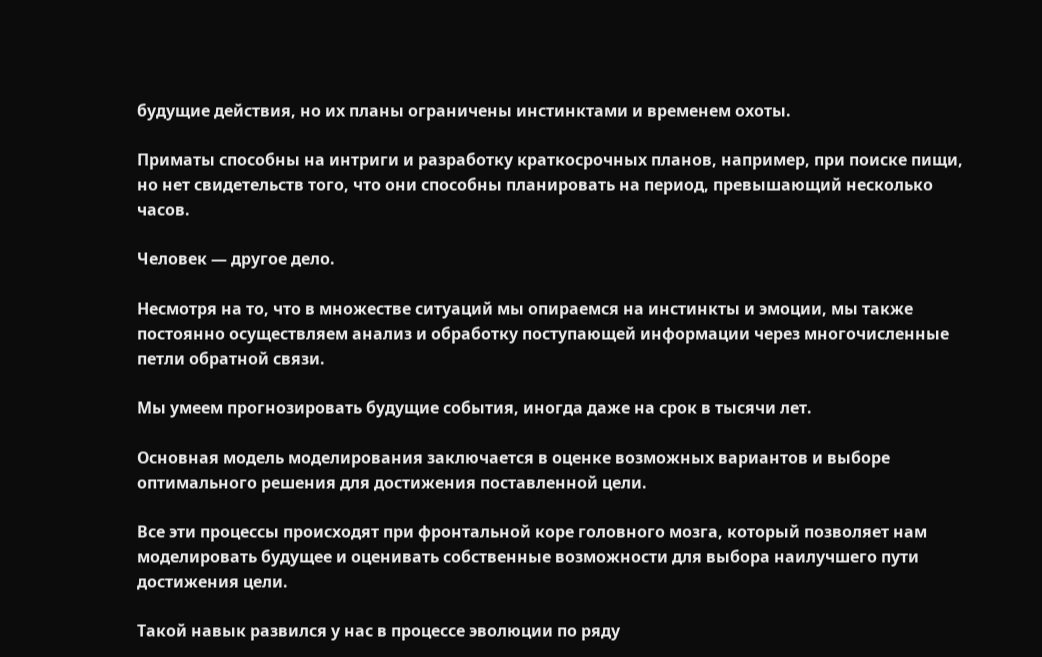будущие действия, но их планы ограничены инстинктами и временем охоты.

Приматы способны на интриги и разработку краткосрочных планов, например, при поиске пищи, но нет свидетельств того, что они способны планировать на период, превышающий несколько часов.

Человек — другое дело.

Несмотря на то, что в множестве ситуаций мы опираемся на инстинкты и эмоции, мы также постоянно осуществляем анализ и обработку поступающей информации через многочисленные петли обратной связи.

Мы умеем прогнозировать будущие события, иногда даже на срок в тысячи лет.

Основная модель моделирования заключается в оценке возможных вариантов и выборе оптимального решения для достижения поставленной цели.

Все эти процессы происходят при фронтальной коре головного мозга, который позволяет нам моделировать будущее и оценивать собственные возможности для выбора наилучшего пути достижения цели.

Такой навык развился у нас в процессе эволюции по ряду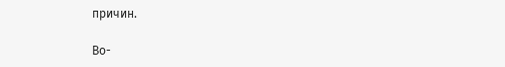причин.

Во-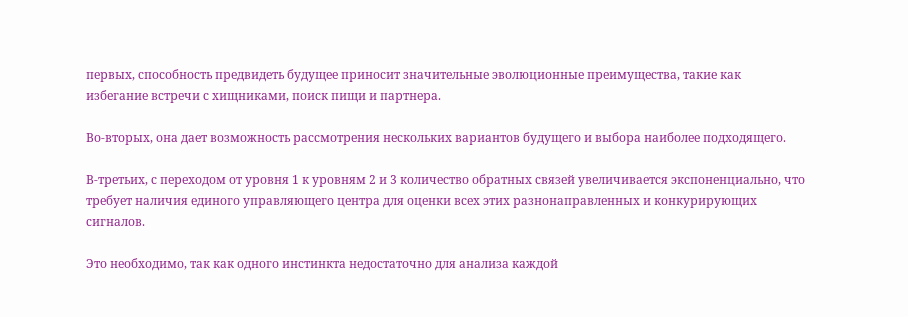первых, способность предвидеть будущее приносит значительные эволюционные преимущества, такие как избегание встречи с хищниками, поиск пищи и партнера.

Во-вторых, она дает возможность рассмотрения нескольких вариантов будущего и выбора наиболее подходящего.

В-третьих, с переходом от уровня 1 к уровням 2 и 3 количество обратных связей увеличивается экспоненциально, что требует наличия единого управляющего центра для оценки всех этих разнонаправленных и конкурирующих сигналов.

Это необходимо, так как одного инстинкта недостаточно для анализа каждой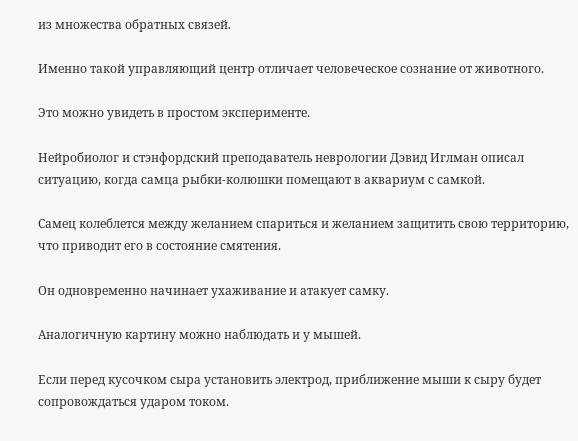из множества обратных связей.

Именно такой управляющий центр отличает человеческое сознание от животного.

Это можно увидеть в простом эксперименте.

Нейробиолог и стэнфордский преподаватель неврологии Дэвид Иглман описал ситуацию, когда самца рыбки-колюшки помещают в аквариум с самкой.

Самец колеблется между желанием спариться и желанием защитить свою территорию, что приводит его в состояние смятения.

Он одновременно начинает ухаживание и атакует самку.

Аналогичную картину можно наблюдать и у мышей.

Если перед кусочком сыра установить электрод, приближение мыши к сыру будет сопровождаться ударом током.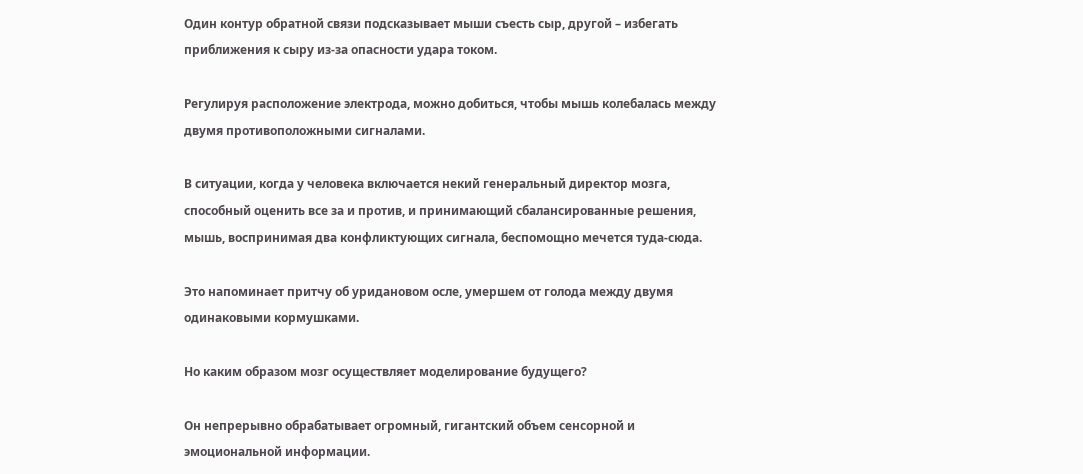Один контур обратной связи подсказывает мыши съесть сыр, другой – избегать приближения к сыру из-за опасности удара током.

Регулируя расположение электрода, можно добиться, чтобы мышь колебалась между двумя противоположными сигналами.

В ситуации, когда у человека включается некий генеральный директор мозга, способный оценить все за и против, и принимающий сбалансированные решения, мышь, воспринимая два конфликтующих сигнала, беспомощно мечется туда-сюда.

Это напоминает притчу об уридановом осле, умершем от голода между двумя одинаковыми кормушками.

Но каким образом мозг осуществляет моделирование будущего?

Он непрерывно обрабатывает огромный, гигантский объем сенсорной и эмоциональной информации.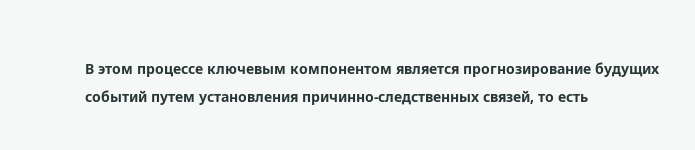В этом процессе ключевым компонентом является прогнозирование будущих событий путем установления причинно-следственных связей, то есть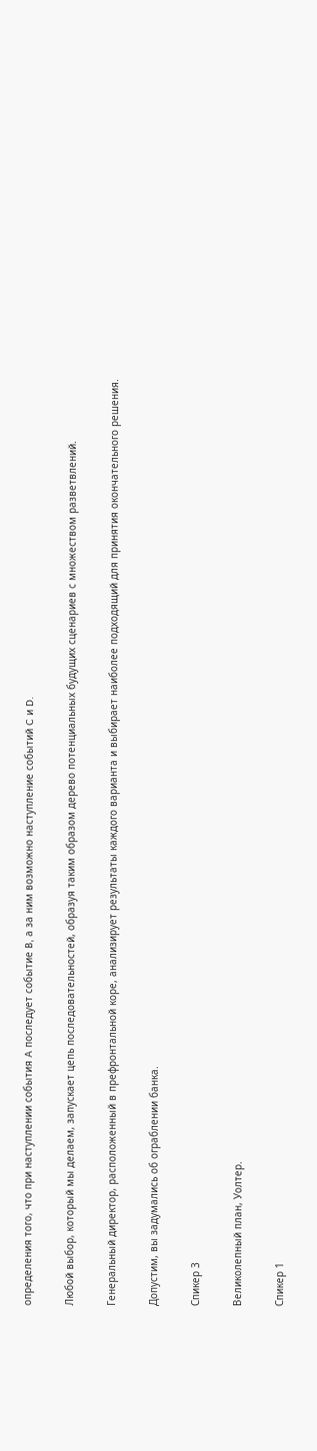определения того, что при наступлении события A последует событие B, а за ним возможно наступление событий C и D.

Любой выбор, который мы делаем, запускает цепь последовательностей, образуя таким образом дерево потенциальных будущих сценариев с множеством разветвлений.

Генеральный директор, расположенный в префронтальной коре, анализирует результаты каждого варианта и выбирает наиболее подходящий для принятия окончательного решения.

Допустим, вы задумались об ограблении банка.

Спикер 3

Великолепный план, Уолтер.

Спикер 1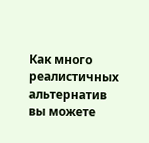Как много реалистичных альтернатив вы можете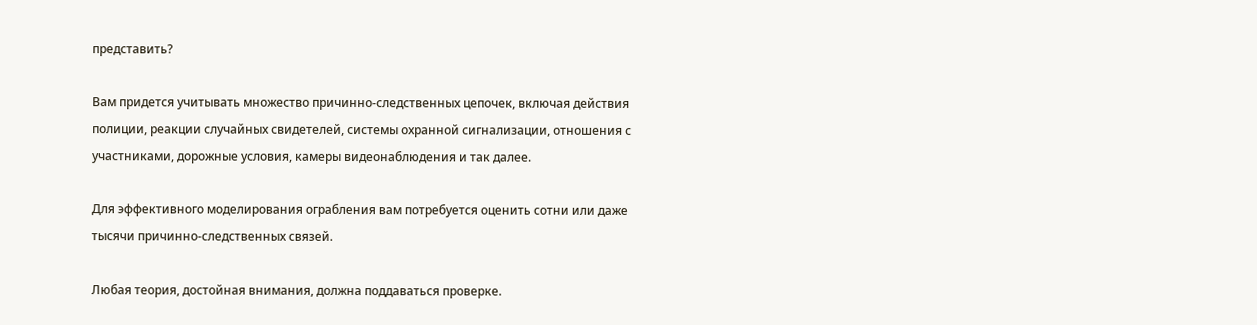представить?

Вам придется учитывать множество причинно-следственных цепочек, включая действия полиции, реакции случайных свидетелей, системы охранной сигнализации, отношения с участниками, дорожные условия, камеры видеонаблюдения и так далее.

Для эффективного моделирования ограбления вам потребуется оценить сотни или даже тысячи причинно-следственных связей.

Любая теория, достойная внимания, должна поддаваться проверке.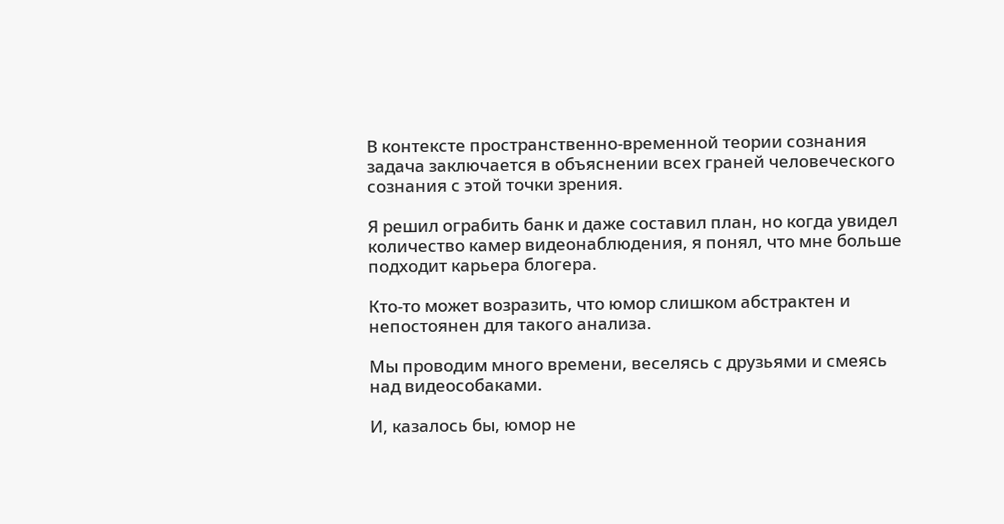В контексте пространственно-временной теории сознания задача заключается в объяснении всех граней человеческого сознания с этой точки зрения.

Я решил ограбить банк и даже составил план, но когда увидел количество камер видеонаблюдения, я понял, что мне больше подходит карьера блогера.

Кто-то может возразить, что юмор слишком абстрактен и непостоянен для такого анализа.

Мы проводим много времени, веселясь с друзьями и смеясь над видеособаками.

И, казалось бы, юмор не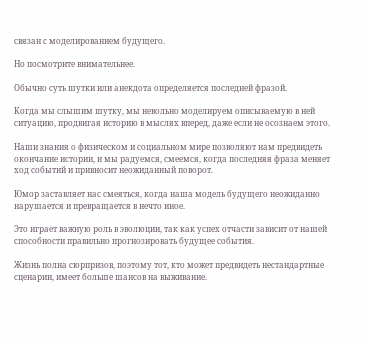связан с моделированием будущего.

Но посмотрите внимательнее.

Обычно суть шутки или анекдота определяется последней фразой.

Когда мы слышим шутку, мы невольно моделируем описываемую в ней ситуацию, продвигая историю в мыслях вперед, даже если не осознаем этого.

Наши знания о физическом и социальном мире позволяют нам предвидеть окончание истории, и мы радуемся, смеемся, когда последняя фраза меняет ход событий и привносит неожиданный поворот.

Юмор заставляет нас смеяться, когда наша модель будущего неожиданно нарушается и превращается в нечто иное.

Это играет важную роль в эволюции, так как успех отчасти зависит от нашей способности правильно прогнозировать будущее события.

Жизнь полна сюрпризов, поэтому тот, кто может предвидеть нестандартные сценарии, имеет больше шансов на выживание.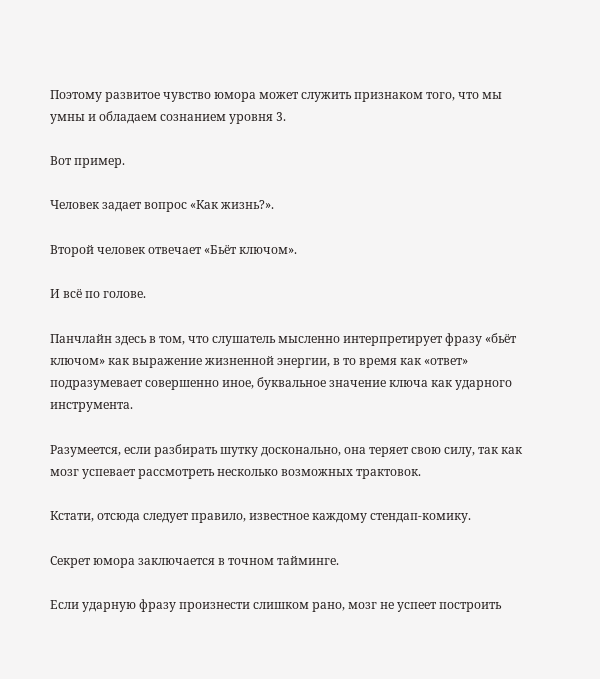Поэтому развитое чувство юмора может служить признаком того, что мы умны и обладаем сознанием уровня 3.

Вот пример.

Человек задает вопрос «Как жизнь?».

Второй человек отвечает «Бьёт ключом».

И всё по голове.

Панчлайн здесь в том, что слушатель мысленно интерпретирует фразу «бьёт ключом» как выражение жизненной энергии, в то время как «ответ» подразумевает совершенно иное, буквальное значение ключа как ударного инструмента.

Разумеется, если разбирать шутку досконально, она теряет свою силу, так как мозг успевает рассмотреть несколько возможных трактовок.

Кстати, отсюда следует правило, известное каждому стендап-комику.

Секрет юмора заключается в точном тайминге.

Если ударную фразу произнести слишком рано, мозг не успеет построить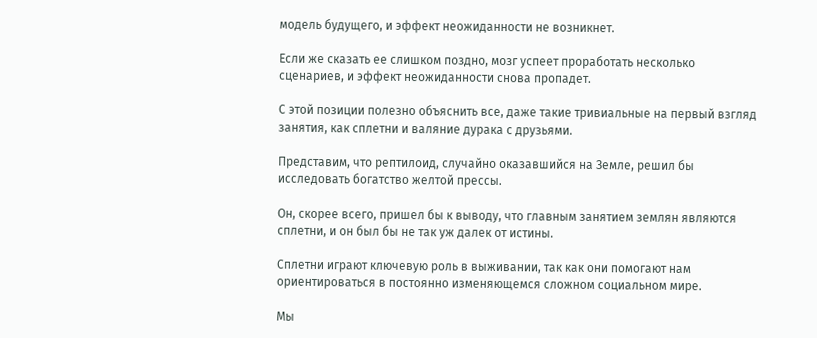модель будущего, и эффект неожиданности не возникнет.

Если же сказать ее слишком поздно, мозг успеет проработать несколько сценариев, и эффект неожиданности снова пропадет.

С этой позиции полезно объяснить все, даже такие тривиальные на первый взгляд занятия, как сплетни и валяние дурака с друзьями.

Представим, что рептилоид, случайно оказавшийся на Земле, решил бы исследовать богатство желтой прессы.

Он, скорее всего, пришел бы к выводу, что главным занятием землян являются сплетни, и он был бы не так уж далек от истины.

Сплетни играют ключевую роль в выживании, так как они помогают нам ориентироваться в постоянно изменяющемся сложном социальном мире.

Мы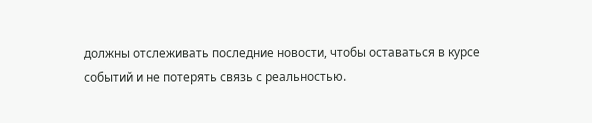должны отслеживать последние новости, чтобы оставаться в курсе событий и не потерять связь с реальностью.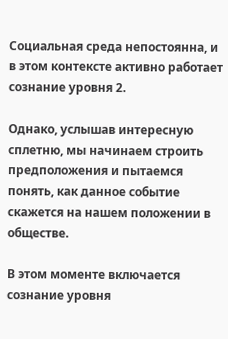Социальная среда непостоянна, и в этом контексте активно работает сознание уровня 2.

Однако, услышав интересную сплетню, мы начинаем строить предположения и пытаемся понять, как данное событие скажется на нашем положении в обществе.

В этом моменте включается сознание уровня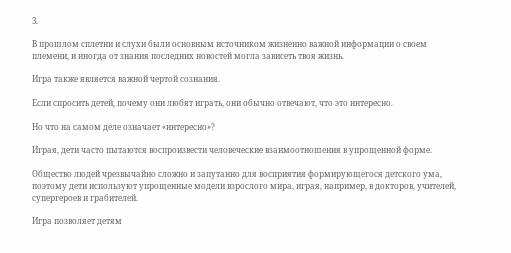3.

В прошлом сплетни и слухи были основным источником жизненно важной информации о своем племени, и иногда от знания последних новостей могла зависеть твоя жизнь.

Игра также является важной чертой сознания.

Если спросить детей, почему они любят играть, они обычно отвечают, что это интересно.

Но что на самом деле означает «интересно»?

Играя, дети часто пытаются воспроизвести человеческие взаимоотношения в упрощенной форме.

Общество людей чрезвычайно сложно и запутанно для восприятия формирующегося детского ума, поэтому дети используют упрощенные модели взрослого мира, играя, например, в докторов, учителей, супергероев и грабителей.

Игра позволяет детям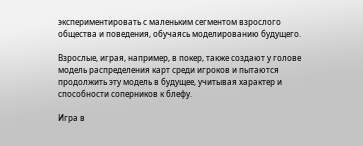экспериментировать с маленьким сегментом взрослого общества и поведения, обучаясь моделированию будущего.

Взрослые, играя, например, в покер, также создают у голове модель распределения карт среди игроков и пытаются продолжить эту модель в будущее, учитывая характер и способности соперников к блефу.

Игра в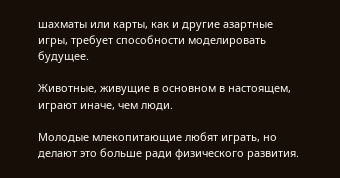шахматы или карты, как и другие азартные игры, требует способности моделировать будущее.

Животные, живущие в основном в настоящем, играют иначе, чем люди.

Молодые млекопитающие любят играть, но делают это больше ради физического развития.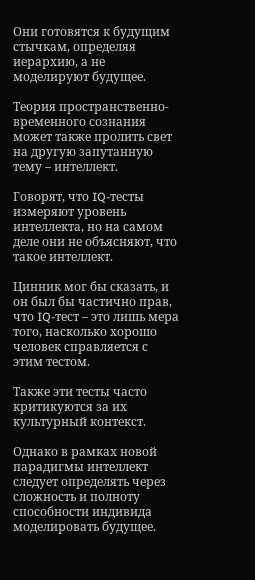Они готовятся к будущим стычкам, определяя иерархию, а не моделируют будущее.

Теория пространственно-временного сознания может также пролить свет на другую запутанную тему – интеллект.

Говорят, что IQ-тесты измеряют уровень интеллекта, но на самом деле они не объясняют, что такое интеллект.

Цинник мог бы сказать, и он был бы частично прав, что IQ-тест – это лишь мера того, насколько хорошо человек справляется с этим тестом.

Также эти тесты часто критикуются за их культурный контекст.

Однако в рамках новой парадигмы интеллект следует определять через сложность и полноту способности индивида моделировать будущее.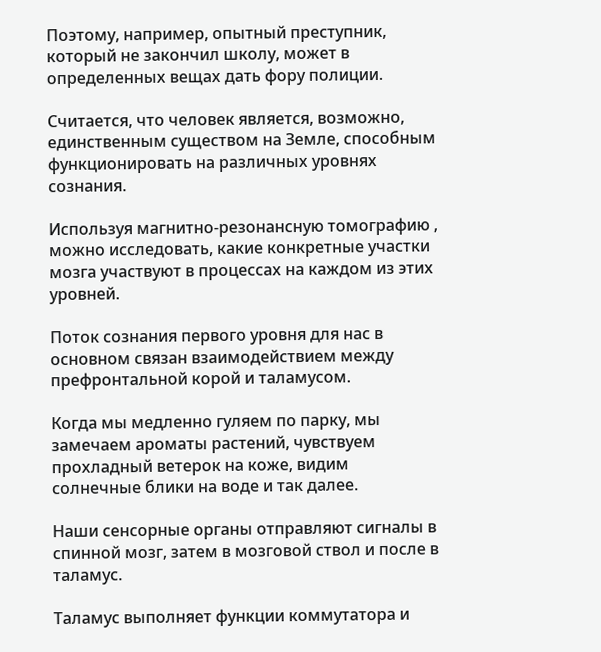Поэтому, например, опытный преступник, который не закончил школу, может в определенных вещах дать фору полиции.

Считается, что человек является, возможно, единственным существом на Земле, способным функционировать на различных уровнях сознания.

Используя магнитно-резонансную томографию , можно исследовать, какие конкретные участки мозга участвуют в процессах на каждом из этих уровней.

Поток сознания первого уровня для нас в основном связан взаимодействием между префронтальной корой и таламусом.

Когда мы медленно гуляем по парку, мы замечаем ароматы растений, чувствуем прохладный ветерок на коже, видим солнечные блики на воде и так далее.

Наши сенсорные органы отправляют сигналы в спинной мозг, затем в мозговой ствол и после в таламус.

Таламус выполняет функции коммутатора и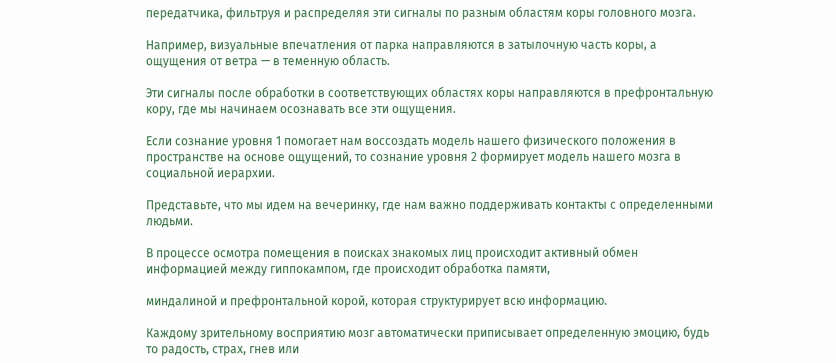передатчика, фильтруя и распределяя эти сигналы по разным областям коры головного мозга.

Например, визуальные впечатления от парка направляются в затылочную часть коры, а ощущения от ветра — в теменную область.

Эти сигналы после обработки в соответствующих областях коры направляются в префронтальную кору, где мы начинаем осознавать все эти ощущения.

Если сознание уровня 1 помогает нам воссоздать модель нашего физического положения в пространстве на основе ощущений, то сознание уровня 2 формирует модель нашего мозга в социальной иерархии.

Представьте, что мы идем на вечеринку, где нам важно поддерживать контакты с определенными людьми.

В процессе осмотра помещения в поисках знакомых лиц происходит активный обмен информацией между гиппокампом, где происходит обработка памяти,

миндалиной и префронтальной корой, которая структурирует всю информацию.

Каждому зрительному восприятию мозг автоматически приписывает определенную эмоцию, будь то радость, страх, гнев или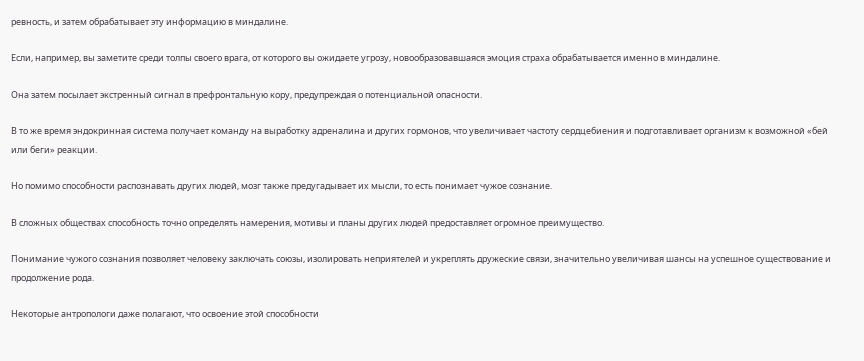ревность, и затем обрабатывает эту информацию в миндалине.

Если, например, вы заметите среди толпы своего врага, от которого вы ожидаете угрозу, новообразовавшаяся эмоция страха обрабатывается именно в миндалине.

Она затем посылает экстренный сигнал в префронтальную кору, предупреждая о потенциальной опасности.

В то же время эндокринная система получает команду на выработку адреналина и других гормонов, что увеличивает частоту сердцебиения и подготавливает организм к возможной «бей или беги» реакции.

Но помимо способности распознавать других людей, мозг также предугадывает их мысли, то есть понимает чужое сознание.

В сложных обществах способность точно определять намерения, мотивы и планы других людей предоставляет огромное преимущество.

Понимание чужого сознания позволяет человеку заключать союзы, изолировать неприятелей и укреплять дружеские связи, значительно увеличивая шансы на успешное существование и продолжение рода.

Некоторые антропологи даже полагают, что освоение этой способности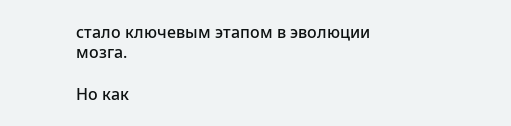стало ключевым этапом в эволюции мозга.

Но как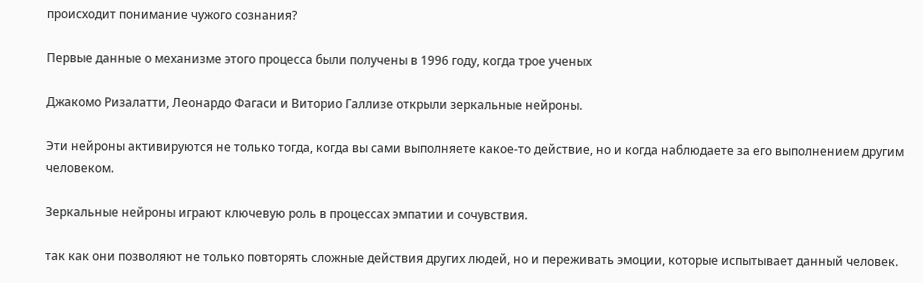происходит понимание чужого сознания?

Первые данные о механизме этого процесса были получены в 1996 году, когда трое ученых

Джакомо Ризалатти, Леонардо Фагаси и Виторио Галлизе открыли зеркальные нейроны.

Эти нейроны активируются не только тогда, когда вы сами выполняете какое-то действие, но и когда наблюдаете за его выполнением другим человеком.

Зеркальные нейроны играют ключевую роль в процессах эмпатии и сочувствия.

так как они позволяют не только повторять сложные действия других людей, но и переживать эмоции, которые испытывает данный человек.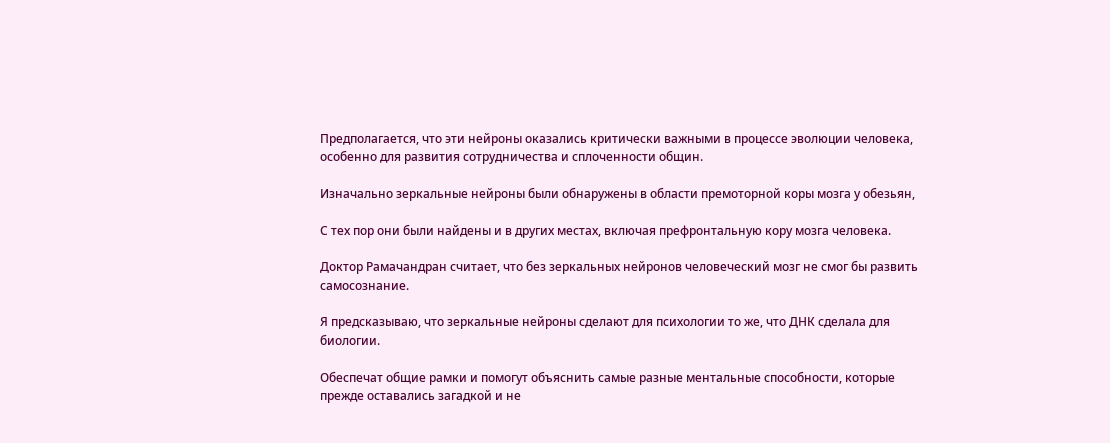Предполагается, что эти нейроны оказались критически важными в процессе эволюции человека, особенно для развития сотрудничества и сплоченности общин.

Изначально зеркальные нейроны были обнаружены в области премоторной коры мозга у обезьян,

С тех пор они были найдены и в других местах, включая префронтальную кору мозга человека.

Доктор Рамачандран считает, что без зеркальных нейронов человеческий мозг не смог бы развить самосознание.

Я предсказываю, что зеркальные нейроны сделают для психологии то же, что ДНК сделала для биологии.

Обеспечат общие рамки и помогут объяснить самые разные ментальные способности, которые прежде оставались загадкой и не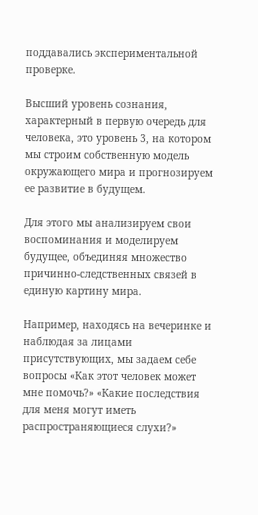поддавались экспериментальной проверке.

Высший уровень сознания, характерный в первую очередь для человека, это уровень 3, на котором мы строим собственную модель окружающего мира и прогнозируем ее развитие в будущем.

Для этого мы анализируем свои воспоминания и моделируем будущее, объединяя множество причинно-следственных связей в единую картину мира.

Например, находясь на вечеринке и наблюдая за лицами присутствующих, мы задаем себе вопросы «Как этот человек может мне помочь?» «Какие последствия для меня могут иметь распространяющиеся слухи?»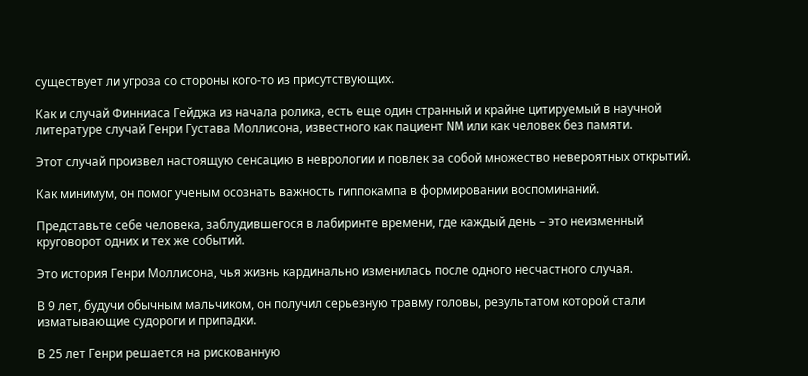существует ли угроза со стороны кого-то из присутствующих.

Как и случай Финниаса Гейджа из начала ролика, есть еще один странный и крайне цитируемый в научной литературе случай Генри Густава Моллисона, известного как пациент NM или как человек без памяти.

Этот случай произвел настоящую сенсацию в неврологии и повлек за собой множество невероятных открытий.

Как минимум, он помог ученым осознать важность гиппокампа в формировании воспоминаний.

Представьте себе человека, заблудившегося в лабиринте времени, где каждый день – это неизменный круговорот одних и тех же событий.

Это история Генри Моллисона, чья жизнь кардинально изменилась после одного несчастного случая.

В 9 лет, будучи обычным мальчиком, он получил серьезную травму головы, результатом которой стали изматывающие судороги и припадки.

В 25 лет Генри решается на рискованную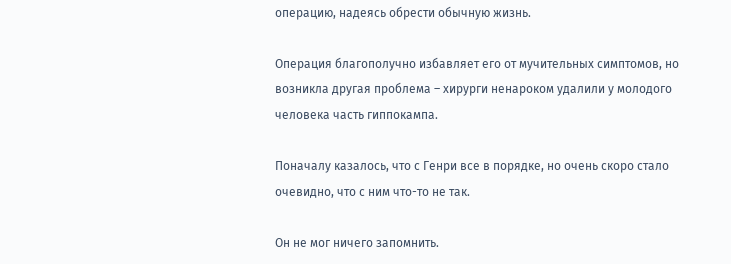операцию, надеясь обрести обычную жизнь.

Операция благополучно избавляет его от мучительных симптомов, но возникла другая проблема – хирурги ненароком удалили у молодого человека часть гиппокампа.

Поначалу казалось, что с Генри все в порядке, но очень скоро стало очевидно, что с ним что-то не так.

Он не мог ничего запомнить.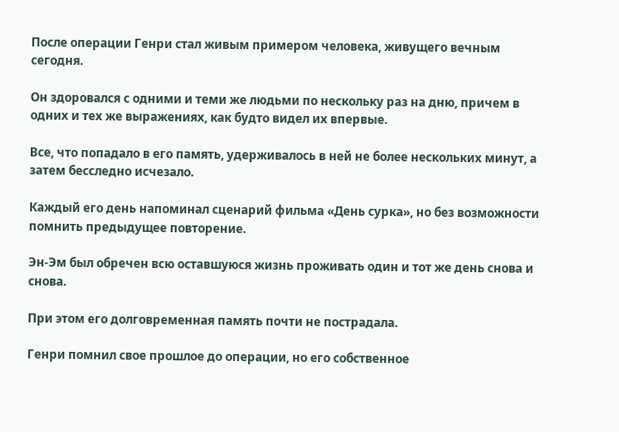После операции Генри стал живым примером человека, живущего вечным сегодня.

Он здоровался с одними и теми же людьми по нескольку раз на дню, причем в одних и тех же выражениях, как будто видел их впервые.

Все, что попадало в его память, удерживалось в ней не более нескольких минут, а затем бесследно исчезало.

Каждый его день напоминал сценарий фильма «День сурка», но без возможности помнить предыдущее повторение.

Эн-Эм был обречен всю оставшуюся жизнь проживать один и тот же день снова и снова.

При этом его долговременная память почти не пострадала.

Генри помнил свое прошлое до операции, но его собственное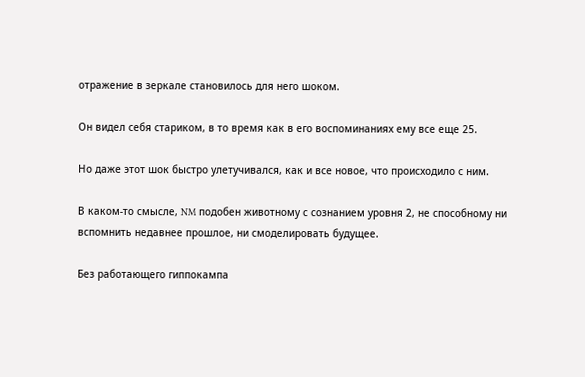отражение в зеркале становилось для него шоком.

Он видел себя стариком, в то время как в его воспоминаниях ему все еще 25.

Но даже этот шок быстро улетучивался, как и все новое, что происходило с ним.

В каком-то смысле, NM подобен животному с сознанием уровня 2, не способному ни вспомнить недавнее прошлое, ни смоделировать будущее.

Без работающего гиппокампа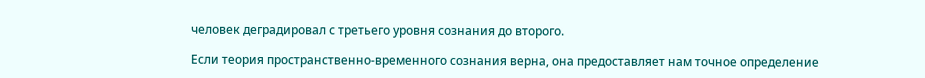человек деградировал с третьего уровня сознания до второго.

Если теория пространственно-временного сознания верна, она предоставляет нам точное определение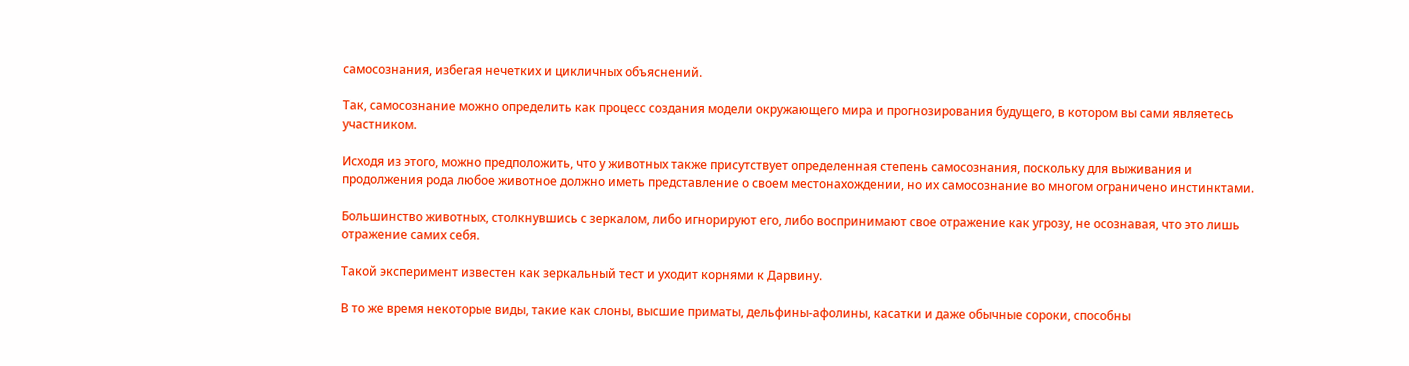самосознания, избегая нечетких и цикличных объяснений.

Так, самосознание можно определить как процесс создания модели окружающего мира и прогнозирования будущего, в котором вы сами являетесь участником.

Исходя из этого, можно предположить, что у животных также присутствует определенная степень самосознания, поскольку для выживания и продолжения рода любое животное должно иметь представление о своем местонахождении, но их самосознание во многом ограничено инстинктами.

Большинство животных, столкнувшись с зеркалом, либо игнорируют его, либо воспринимают свое отражение как угрозу, не осознавая, что это лишь отражение самих себя.

Такой эксперимент известен как зеркальный тест и уходит корнями к Дарвину.

В то же время некоторые виды, такие как слоны, высшие приматы, дельфины-афолины, касатки и даже обычные сороки, способны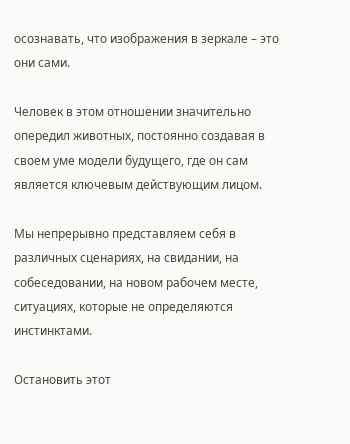осознавать, что изображения в зеркале – это они сами.

Человек в этом отношении значительно опередил животных, постоянно создавая в своем уме модели будущего, где он сам является ключевым действующим лицом.

Мы непрерывно представляем себя в различных сценариях, на свидании, на собеседовании, на новом рабочем месте, ситуациях, которые не определяются инстинктами.

Остановить этот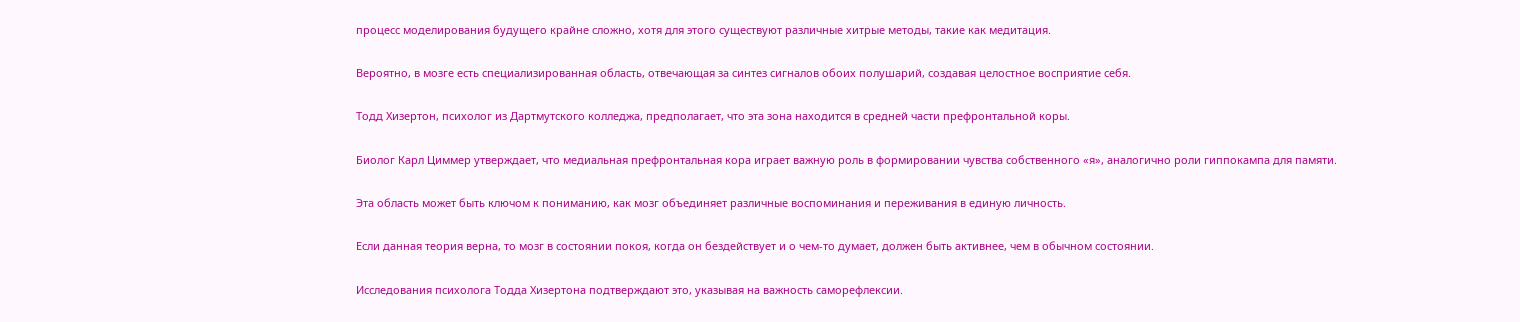процесс моделирования будущего крайне сложно, хотя для этого существуют различные хитрые методы, такие как медитация.

Вероятно, в мозге есть специализированная область, отвечающая за синтез сигналов обоих полушарий, создавая целостное восприятие себя.

Тодд Хизертон, психолог из Дартмутского колледжа, предполагает, что эта зона находится в средней части префронтальной коры.

Биолог Карл Циммер утверждает, что медиальная префронтальная кора играет важную роль в формировании чувства собственного «я», аналогично роли гиппокампа для памяти.

Эта область может быть ключом к пониманию, как мозг объединяет различные воспоминания и переживания в единую личность.

Если данная теория верна, то мозг в состоянии покоя, когда он бездействует и о чем-то думает, должен быть активнее, чем в обычном состоянии.

Исследования психолога Тодда Хизертона подтверждают это, указывая на важность саморефлексии.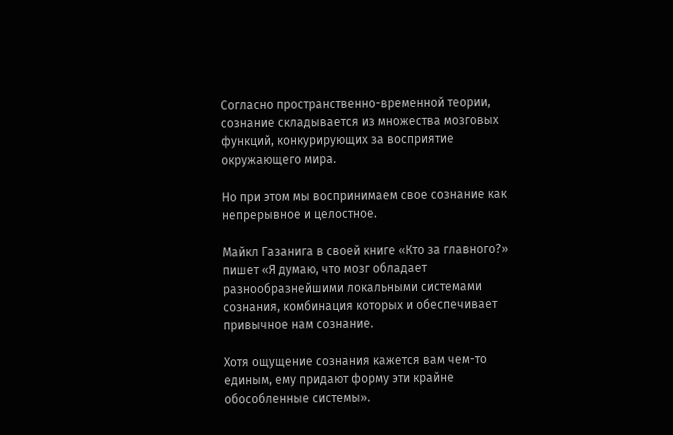Согласно пространственно-временной теории, сознание складывается из множества мозговых функций, конкурирующих за восприятие окружающего мира.

Но при этом мы воспринимаем свое сознание как непрерывное и целостное.

Майкл Газанига в своей книге «Кто за главного?» пишет «Я думаю, что мозг обладает разнообразнейшими локальными системами сознания, комбинация которых и обеспечивает привычное нам сознание.

Хотя ощущение сознания кажется вам чем-то единым, ему придают форму эти крайне обособленные системы».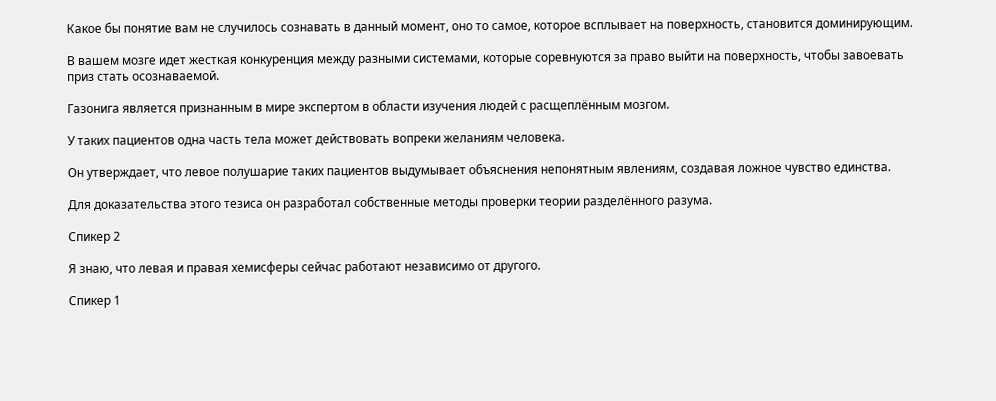Какое бы понятие вам не случилось сознавать в данный момент, оно то самое, которое всплывает на поверхность, становится доминирующим.

В вашем мозге идет жесткая конкуренция между разными системами, которые соревнуются за право выйти на поверхность, чтобы завоевать приз стать осознаваемой.

Газонига является признанным в мире экспертом в области изучения людей с расщеплённым мозгом.

У таких пациентов одна часть тела может действовать вопреки желаниям человека.

Он утверждает, что левое полушарие таких пациентов выдумывает объяснения непонятным явлениям, создавая ложное чувство единства.

Для доказательства этого тезиса он разработал собственные методы проверки теории разделённого разума.

Спикер 2

Я знаю, что левая и правая хемисферы сейчас работают независимо от другого.

Спикер 1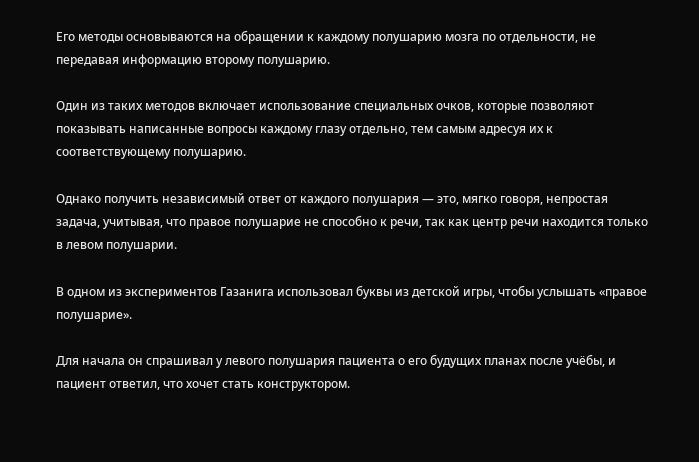Его методы основываются на обращении к каждому полушарию мозга по отдельности, не передавая информацию второму полушарию.

Один из таких методов включает использование специальных очков, которые позволяют показывать написанные вопросы каждому глазу отдельно, тем самым адресуя их к соответствующему полушарию.

Однако получить независимый ответ от каждого полушария — это, мягко говоря, непростая задача, учитывая, что правое полушарие не способно к речи, так как центр речи находится только в левом полушарии.

В одном из экспериментов Газанига использовал буквы из детской игры, чтобы услышать «правое полушарие».

Для начала он спрашивал у левого полушария пациента о его будущих планах после учёбы, и пациент ответил, что хочет стать конструктором.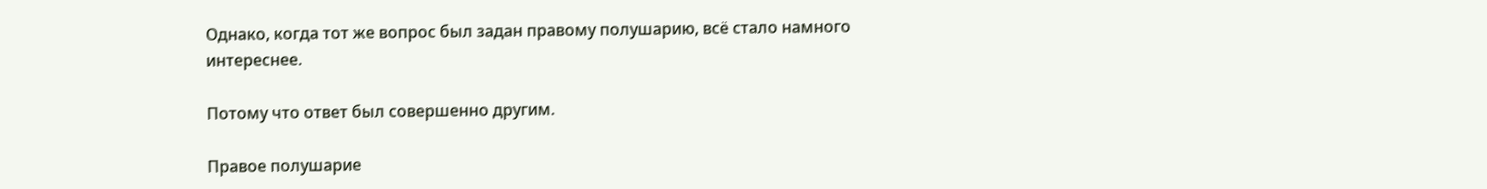Однако, когда тот же вопрос был задан правому полушарию, всё стало намного интереснее.

Потому что ответ был совершенно другим.

Правое полушарие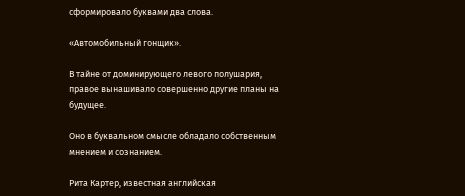сформировало буквами два слова.

«Автомобильный гонщик».

В тайне от доминирующего левого полушария, правое вынашивало совершенно другие планы на будущее.

Оно в буквальном смысле обладало собственным мнением и сознанием.

Рита Картер, известная английская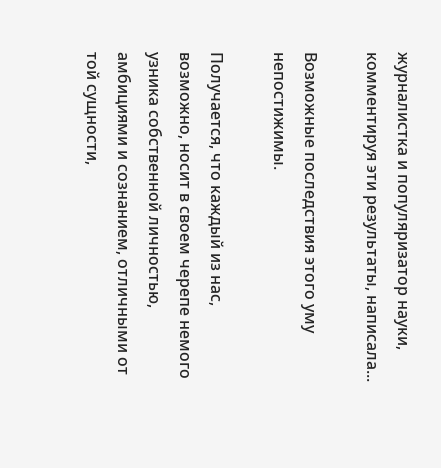журналистка и популяризатор науки, комментируя эти результаты, написала...

Возможные последствия этого уму непостижимы.

Получается, что каждый из нас, возможно, носит в своем черепе немого узника собственной личностью, амбициями и сознанием, отличными от той сущности,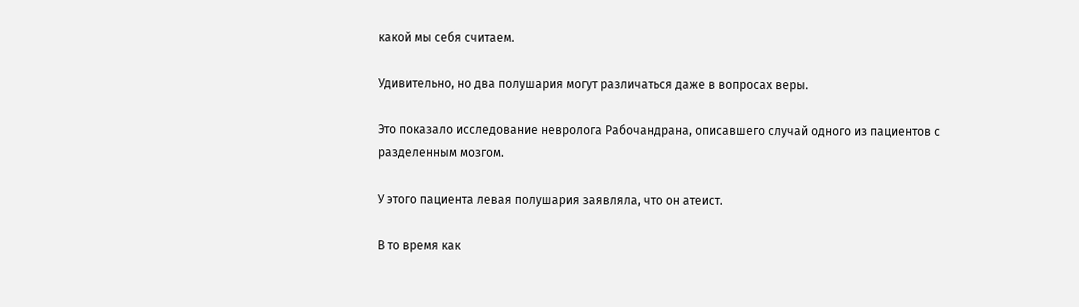какой мы себя считаем.

Удивительно, но два полушария могут различаться даже в вопросах веры.

Это показало исследование невролога Рабочандрана, описавшего случай одного из пациентов с разделенным мозгом.

У этого пациента левая полушария заявляла, что он атеист.

В то время как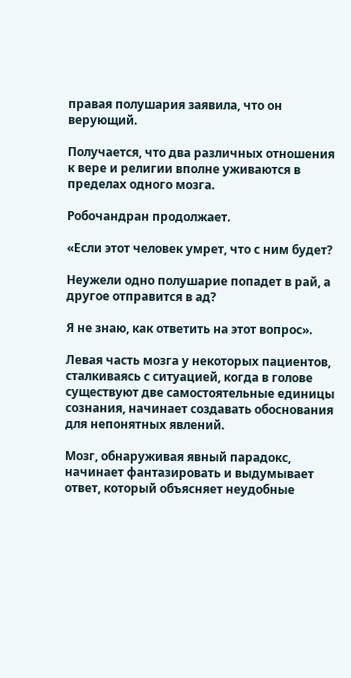правая полушария заявила, что он верующий.

Получается, что два различных отношения к вере и религии вполне уживаются в пределах одного мозга.

Робочандран продолжает.

«Если этот человек умрет, что с ним будет?

Неужели одно полушарие попадет в рай, а другое отправится в ад?

Я не знаю, как ответить на этот вопрос».

Левая часть мозга у некоторых пациентов, сталкиваясь с ситуацией, когда в голове существуют две самостоятельные единицы сознания, начинает создавать обоснования для непонятных явлений.

Мозг, обнаруживая явный парадокс, начинает фантазировать и выдумывает ответ, который объясняет неудобные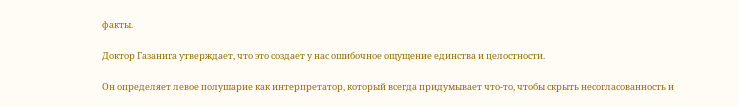факты.

Доктор Газанига утверждает, что это создает у нас ошибочное ощущение единства и целостности.

Он определяет левое полушарие как интерпретатор, который всегда придумывает что-то, чтобы скрыть несогласованность и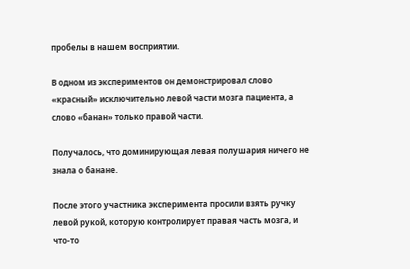пробелы в нашем восприятии.

В одном из экспериментов он демонстрировал слово «красный» исключительно левой части мозга пациента, а слово «банан» только правой части.

Получалось, что доминирующая левая полушария ничего не знала о банане.

После этого участника эксперимента просили взять ручку левой рукой, которую контролирует правая часть мозга, и что-то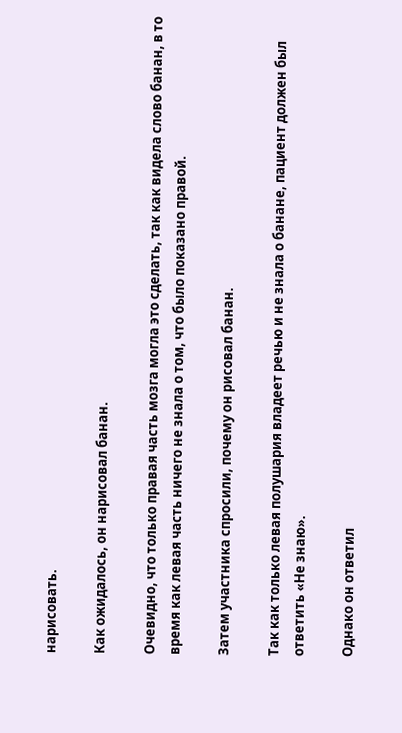нарисовать.

Как ожидалось, он нарисовал банан.

Очевидно, что только правая часть мозга могла это сделать, так как видела слово банан, в то время как левая часть ничего не знала о том, что было показано правой.

Затем участника спросили, почему он рисовал банан.

Так как только левая полушария владеет речью и не знала о банане, пациент должен был ответить «Не знаю».

Однако он ответил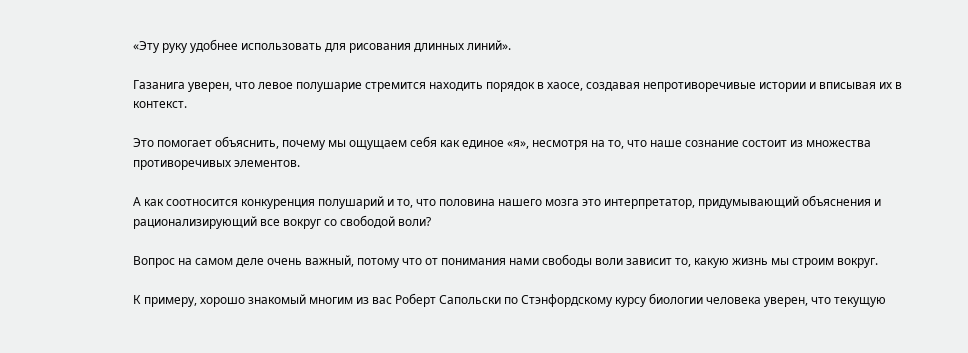«Эту руку удобнее использовать для рисования длинных линий».

Газанига уверен, что левое полушарие стремится находить порядок в хаосе, создавая непротиворечивые истории и вписывая их в контекст.

Это помогает объяснить, почему мы ощущаем себя как единое «я», несмотря на то, что наше сознание состоит из множества противоречивых элементов.

А как соотносится конкуренция полушарий и то, что половина нашего мозга это интерпретатор, придумывающий объяснения и рационализирующий все вокруг со свободой воли?

Вопрос на самом деле очень важный, потому что от понимания нами свободы воли зависит то, какую жизнь мы строим вокруг.

К примеру, хорошо знакомый многим из вас Роберт Сапольски по Стэнфордскому курсу биологии человека уверен, что текущую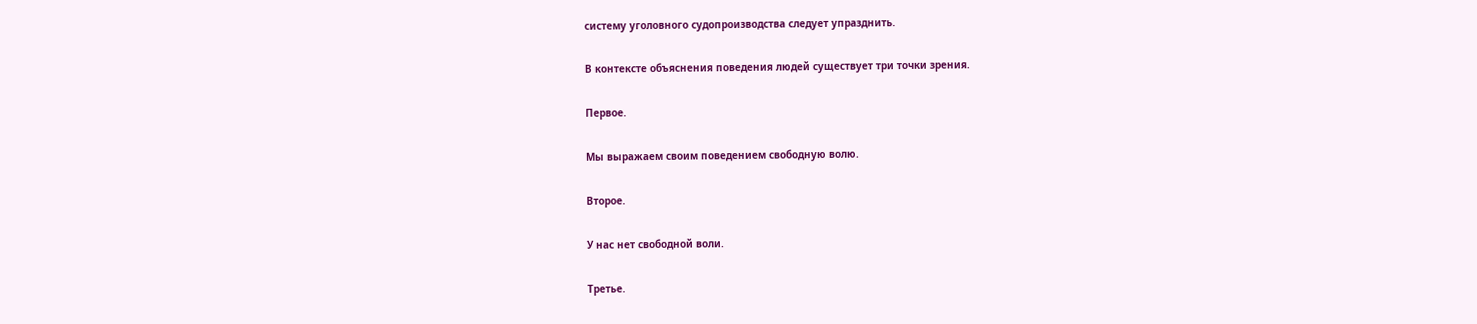систему уголовного судопроизводства следует упразднить.

В контексте объяснения поведения людей существует три точки зрения.

Первое.

Мы выражаем своим поведением свободную волю.

Второе.

У нас нет свободной воли.

Третье.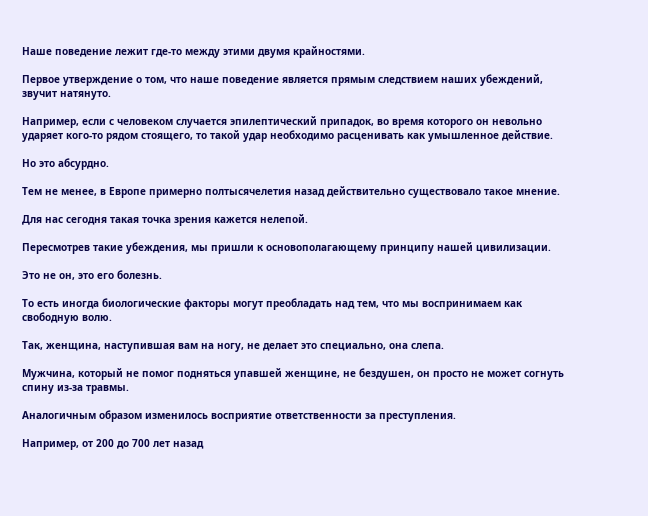Наше поведение лежит где-то между этими двумя крайностями.

Первое утверждение о том, что наше поведение является прямым следствием наших убеждений, звучит натянуто.

Например, если с человеком случается эпилептический припадок, во время которого он невольно ударяет кого-то рядом стоящего, то такой удар необходимо расценивать как умышленное действие.

Но это абсурдно.

Тем не менее, в Европе примерно полтысячелетия назад действительно существовало такое мнение.

Для нас сегодня такая точка зрения кажется нелепой.

Пересмотрев такие убеждения, мы пришли к основополагающему принципу нашей цивилизации.

Это не он, это его болезнь.

То есть иногда биологические факторы могут преобладать над тем, что мы воспринимаем как свободную волю.

Так, женщина, наступившая вам на ногу, не делает это специально, она слепа.

Мужчина, который не помог подняться упавшей женщине, не бездушен, он просто не может согнуть спину из-за травмы.

Аналогичным образом изменилось восприятие ответственности за преступления.

Например, от 200 до 700 лет назад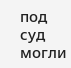под суд могли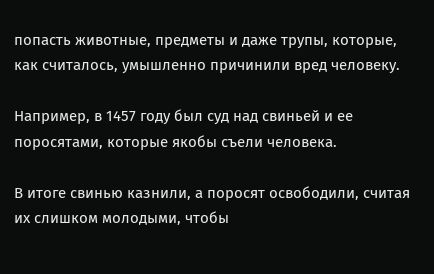попасть животные, предметы и даже трупы, которые, как считалось, умышленно причинили вред человеку.

Например, в 1457 году был суд над свиньей и ее поросятами, которые якобы съели человека.

В итоге свинью казнили, а поросят освободили, считая их слишком молодыми, чтобы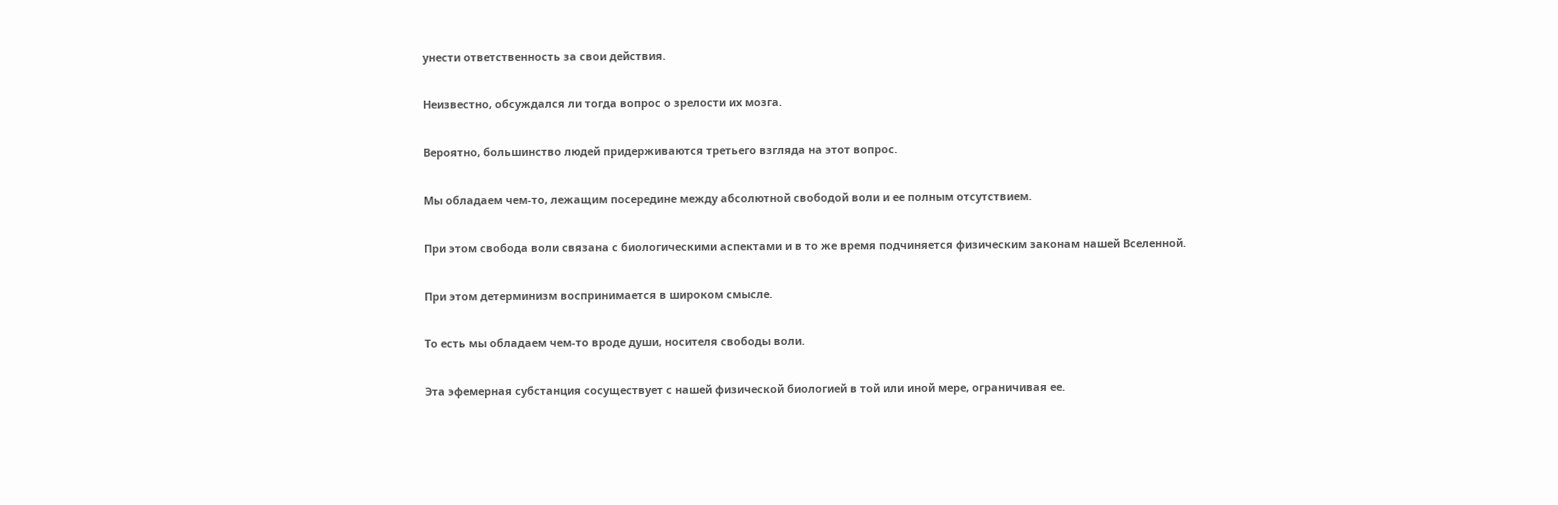унести ответственность за свои действия.

Неизвестно, обсуждался ли тогда вопрос о зрелости их мозга.

Вероятно, большинство людей придерживаются третьего взгляда на этот вопрос.

Мы обладаем чем-то, лежащим посередине между абсолютной свободой воли и ее полным отсутствием.

При этом свобода воли связана с биологическими аспектами и в то же время подчиняется физическим законам нашей Вселенной.

При этом детерминизм воспринимается в широком смысле.

То есть мы обладаем чем-то вроде души, носителя свободы воли.

Эта эфемерная субстанция сосуществует с нашей физической биологией в той или иной мере, ограничивая ее.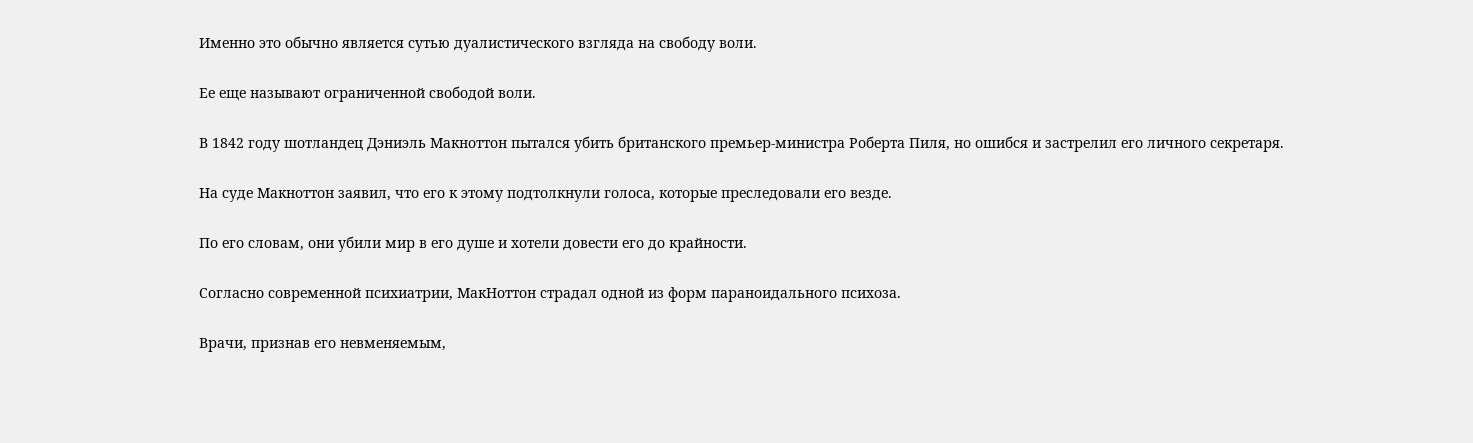Именно это обычно является сутью дуалистического взгляда на свободу воли.

Ее еще называют ограниченной свободой воли.

В 1842 году шотландец Дэниэль Макноттон пытался убить британского премьер-министра Роберта Пиля, но ошибся и застрелил его личного секретаря.

На суде Макноттон заявил, что его к этому подтолкнули голоса, которые преследовали его везде.

По его словам, они убили мир в его душе и хотели довести его до крайности.

Согласно современной психиатрии, МакНоттон страдал одной из форм параноидального психоза.

Врачи, признав его невменяемым,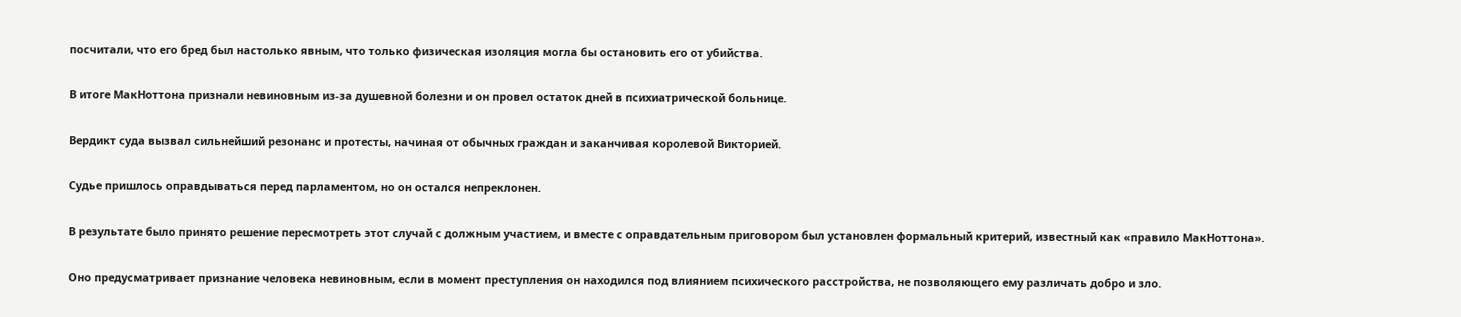посчитали, что его бред был настолько явным, что только физическая изоляция могла бы остановить его от убийства.

В итоге МакНоттона признали невиновным из-за душевной болезни и он провел остаток дней в психиатрической больнице.

Вердикт суда вызвал сильнейший резонанс и протесты, начиная от обычных граждан и заканчивая королевой Викторией.

Судье пришлось оправдываться перед парламентом, но он остался непреклонен.

В результате было принято решение пересмотреть этот случай с должным участием, и вместе с оправдательным приговором был установлен формальный критерий, известный как «правило МакНоттона».

Оно предусматривает признание человека невиновным, если в момент преступления он находился под влиянием психического расстройства, не позволяющего ему различать добро и зло.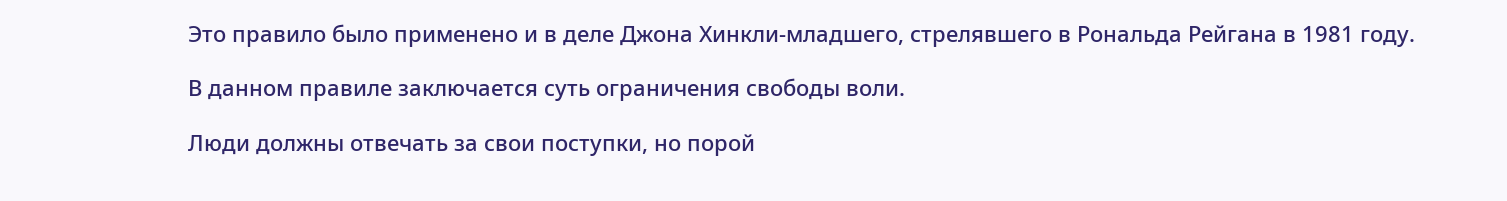Это правило было применено и в деле Джона Хинкли-младшего, стрелявшего в Рональда Рейгана в 1981 году.

В данном правиле заключается суть ограничения свободы воли.

Люди должны отвечать за свои поступки, но порой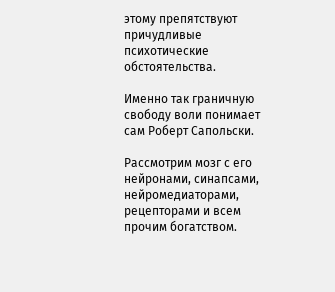этому препятствуют причудливые психотические обстоятельства.

Именно так граничную свободу воли понимает сам Роберт Сапольски.

Рассмотрим мозг с его нейронами, синапсами, нейромедиаторами, рецепторами и всем прочим богатством.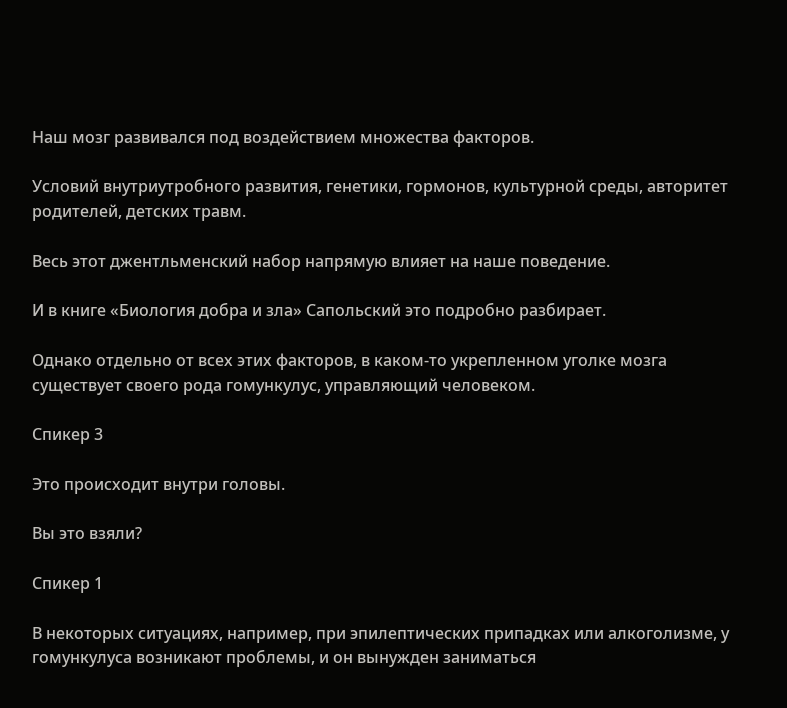Наш мозг развивался под воздействием множества факторов.

Условий внутриутробного развития, генетики, гормонов, культурной среды, авторитет родителей, детских травм.

Весь этот джентльменский набор напрямую влияет на наше поведение.

И в книге «Биология добра и зла» Сапольский это подробно разбирает.

Однако отдельно от всех этих факторов, в каком-то укрепленном уголке мозга существует своего рода гомункулус, управляющий человеком.

Спикер 3

Это происходит внутри головы.

Вы это взяли?

Спикер 1

В некоторых ситуациях, например, при эпилептических припадках или алкоголизме, у гомункулуса возникают проблемы, и он вынужден заниматься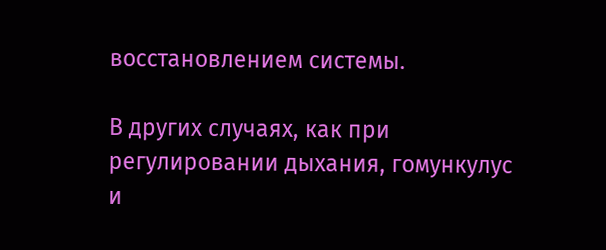восстановлением системы.

В других случаях, как при регулировании дыхания, гомункулус и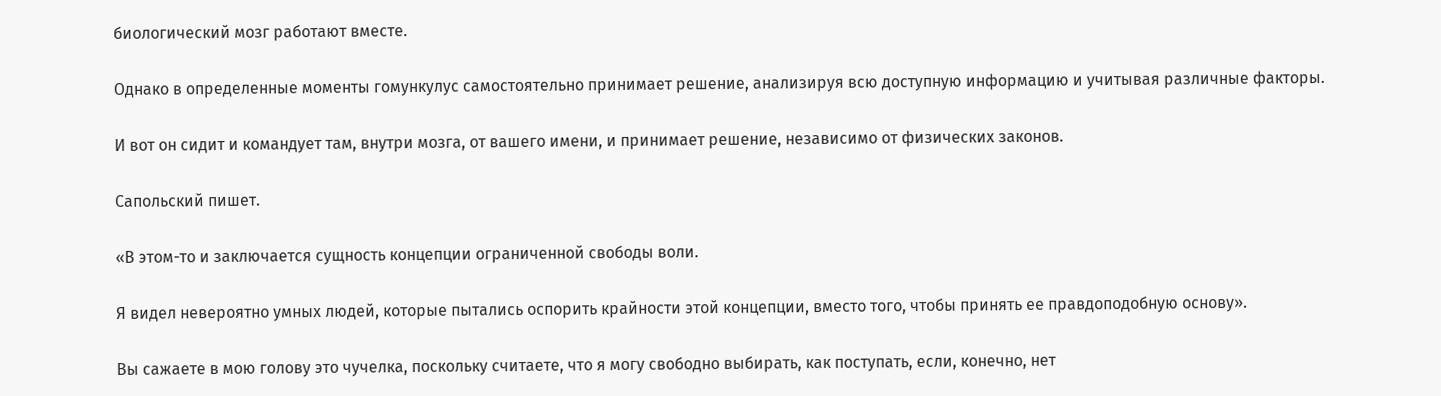биологический мозг работают вместе.

Однако в определенные моменты гомункулус самостоятельно принимает решение, анализируя всю доступную информацию и учитывая различные факторы.

И вот он сидит и командует там, внутри мозга, от вашего имени, и принимает решение, независимо от физических законов.

Сапольский пишет.

«В этом-то и заключается сущность концепции ограниченной свободы воли.

Я видел невероятно умных людей, которые пытались оспорить крайности этой концепции, вместо того, чтобы принять ее правдоподобную основу».

Вы сажаете в мою голову это чучелка, поскольку считаете, что я могу свободно выбирать, как поступать, если, конечно, нет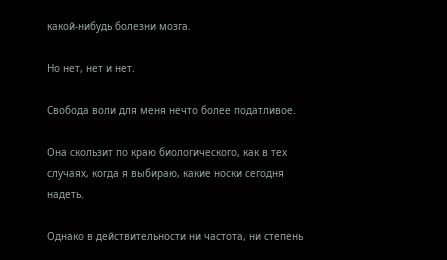какой-нибудь болезни мозга.

Но нет, нет и нет.

Свобода воли для меня нечто более податливое.

Она скользит по краю биологического, как в тех случаях, когда я выбираю, какие носки сегодня надеть.

Однако в действительности ни частота, ни степень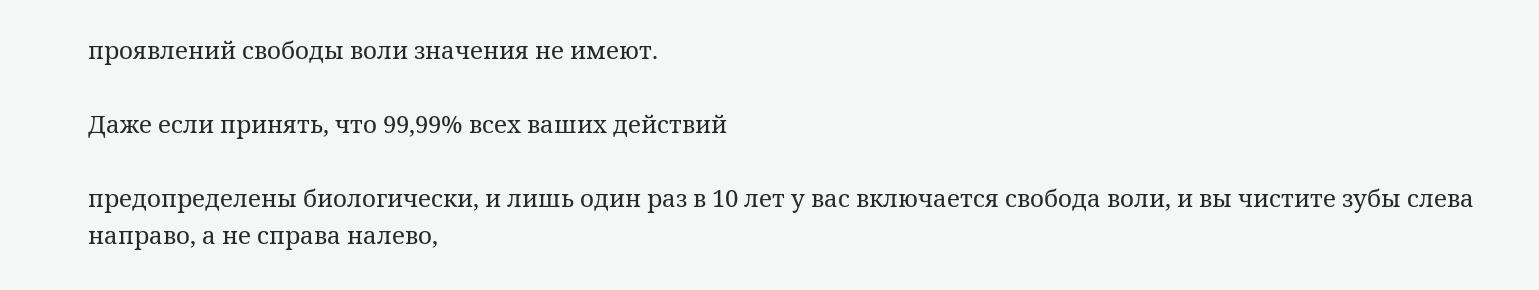проявлений свободы воли значения не имеют.

Даже если принять, что 99,99% всех ваших действий

предопределены биологически, и лишь один раз в 10 лет у вас включается свобода воли, и вы чистите зубы слева направо, а не справа налево,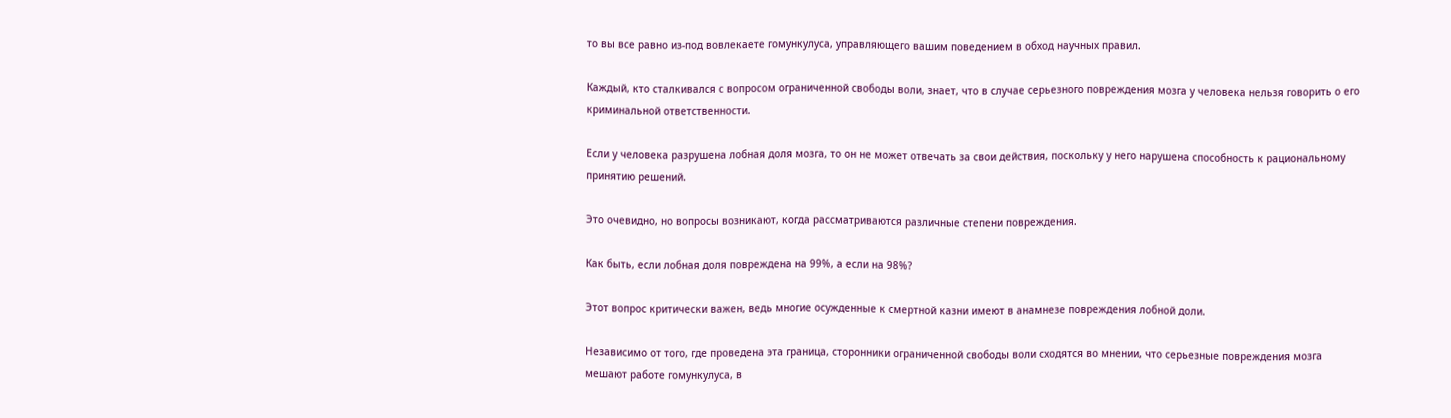то вы все равно из-под вовлекаете гомункулуса, управляющего вашим поведением в обход научных правил.

Каждый, кто сталкивался с вопросом ограниченной свободы воли, знает, что в случае серьезного повреждения мозга у человека нельзя говорить о его криминальной ответственности.

Если у человека разрушена лобная доля мозга, то он не может отвечать за свои действия, поскольку у него нарушена способность к рациональному принятию решений.

Это очевидно, но вопросы возникают, когда рассматриваются различные степени повреждения.

Как быть, если лобная доля повреждена на 99%, а если на 98%?

Этот вопрос критически важен, ведь многие осужденные к смертной казни имеют в анамнезе повреждения лобной доли.

Независимо от того, где проведена эта граница, сторонники ограниченной свободы воли сходятся во мнении, что серьезные повреждения мозга мешают работе гомункулуса, в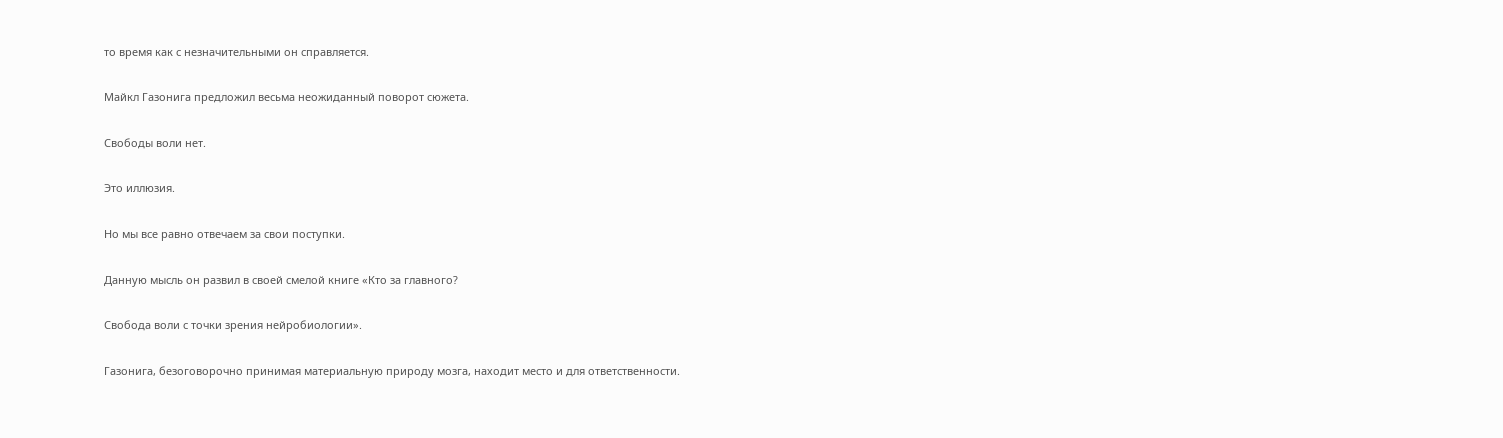то время как с незначительными он справляется.

Майкл Газонига предложил весьма неожиданный поворот сюжета.

Свободы воли нет.

Это иллюзия.

Но мы все равно отвечаем за свои поступки.

Данную мысль он развил в своей смелой книге «Кто за главного?

Свобода воли с точки зрения нейробиологии».

Газонига, безоговорочно принимая материальную природу мозга, находит место и для ответственности.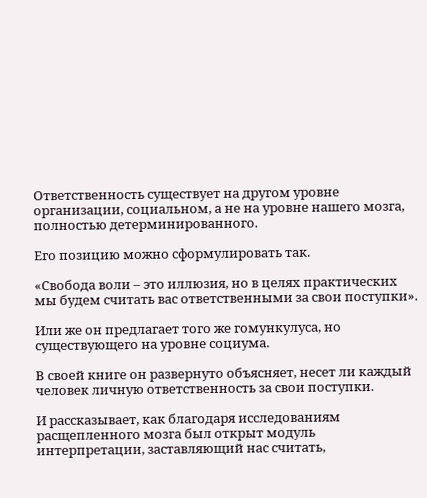Ответственность существует на другом уровне организации, социальном, а не на уровне нашего мозга, полностью детерминированного.

Его позицию можно сформулировать так.

«Свобода воли – это иллюзия, но в целях практических мы будем считать вас ответственными за свои поступки».

Или же он предлагает того же гомункулуса, но существующего на уровне социума.

В своей книге он развернуто объясняет, несет ли каждый человек личную ответственность за свои поступки.

И рассказывает, как благодаря исследованиям расщепленного мозга был открыт модуль интерпретации, заставляющий нас считать,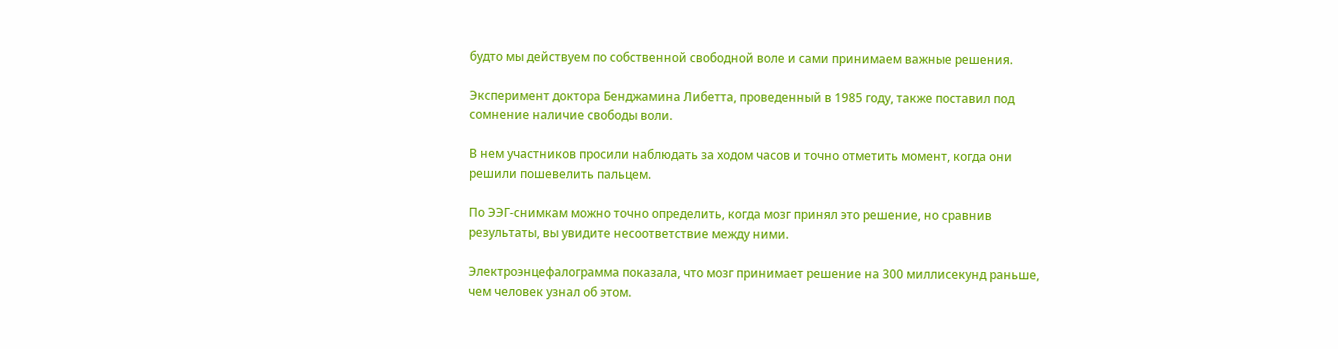будто мы действуем по собственной свободной воле и сами принимаем важные решения.

Эксперимент доктора Бенджамина Либетта, проведенный в 1985 году, также поставил под сомнение наличие свободы воли.

В нем участников просили наблюдать за ходом часов и точно отметить момент, когда они решили пошевелить пальцем.

По ЭЭГ-снимкам можно точно определить, когда мозг принял это решение, но сравнив результаты, вы увидите несоответствие между ними.

Электроэнцефалограмма показала, что мозг принимает решение на 300 миллисекунд раньше, чем человек узнал об этом.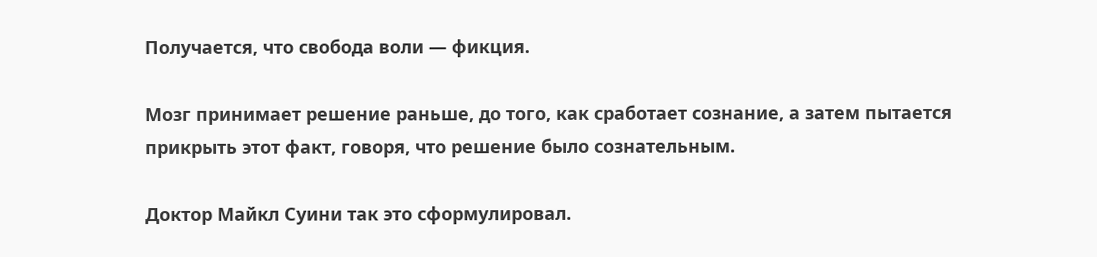Получается, что свобода воли — фикция.

Мозг принимает решение раньше, до того, как сработает сознание, а затем пытается прикрыть этот факт, говоря, что решение было сознательным.

Доктор Майкл Суини так это сформулировал.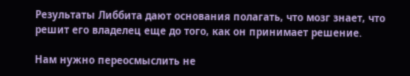Результаты Либбита дают основания полагать, что мозг знает, что решит его владелец еще до того, как он принимает решение.

Нам нужно переосмыслить не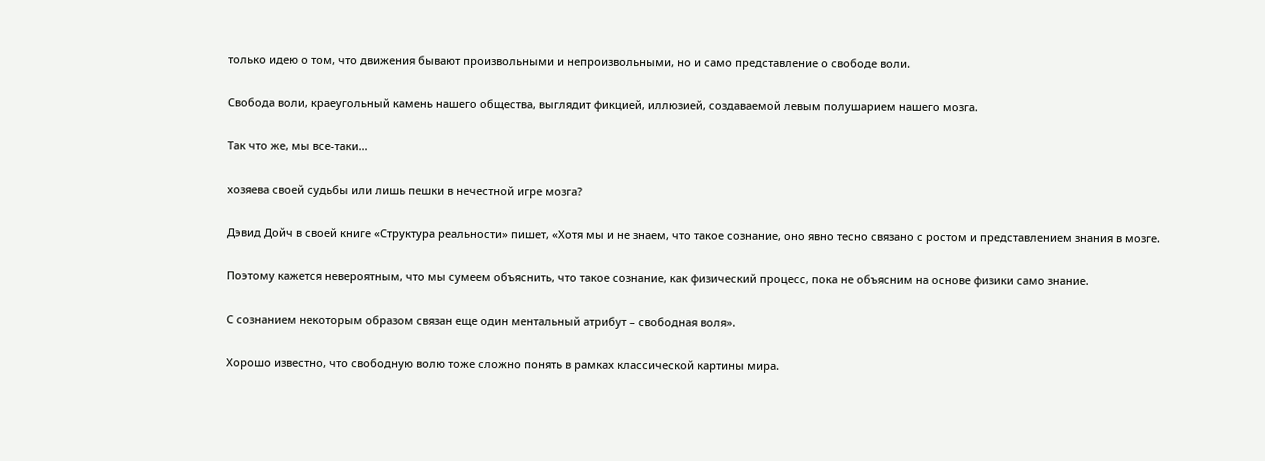только идею о том, что движения бывают произвольными и непроизвольными, но и само представление о свободе воли.

Свобода воли, краеугольный камень нашего общества, выглядит фикцией, иллюзией, создаваемой левым полушарием нашего мозга.

Так что же, мы все-таки...

хозяева своей судьбы или лишь пешки в нечестной игре мозга?

Дэвид Дойч в своей книге «Структура реальности» пишет, «Хотя мы и не знаем, что такое сознание, оно явно тесно связано с ростом и представлением знания в мозге.

Поэтому кажется невероятным, что мы сумеем объяснить, что такое сознание, как физический процесс, пока не объясним на основе физики само знание.

С сознанием некоторым образом связан еще один ментальный атрибут – свободная воля».

Хорошо известно, что свободную волю тоже сложно понять в рамках классической картины мира.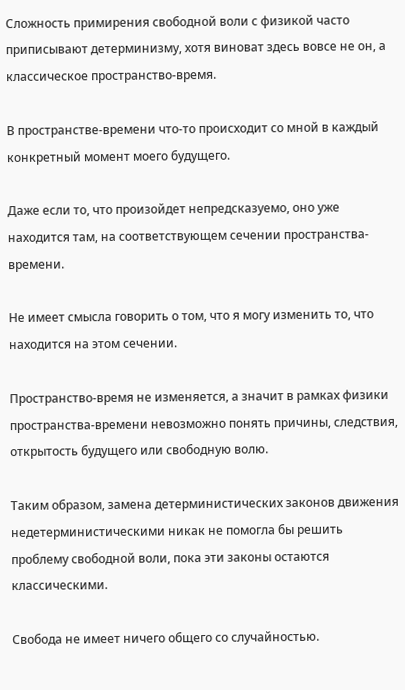Сложность примирения свободной воли с физикой часто приписывают детерминизму, хотя виноват здесь вовсе не он, а классическое пространство-время.

В пространстве-времени что-то происходит со мной в каждый конкретный момент моего будущего.

Даже если то, что произойдет непредсказуемо, оно уже находится там, на соответствующем сечении пространства-времени.

Не имеет смысла говорить о том, что я могу изменить то, что находится на этом сечении.

Пространство-время не изменяется, а значит в рамках физики пространства-времени невозможно понять причины, следствия, открытость будущего или свободную волю.

Таким образом, замена детерминистических законов движения недетерминистическими никак не помогла бы решить проблему свободной воли, пока эти законы остаются классическими.

Свобода не имеет ничего общего со случайностью.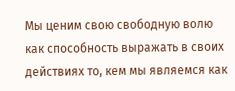Мы ценим свою свободную волю как способность выражать в своих действиях то, кем мы являемся как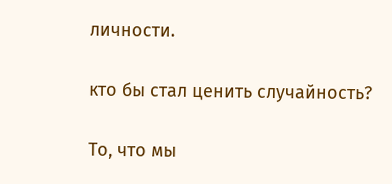личности.

кто бы стал ценить случайность?

То, что мы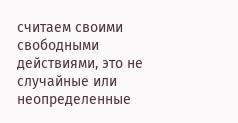считаем своими свободными действиями, это не случайные или неопределенные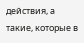действия, а такие, которые в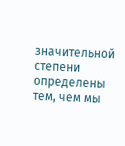значительной степени определены тем, чем мы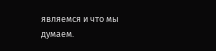являемся и что мы думаем.